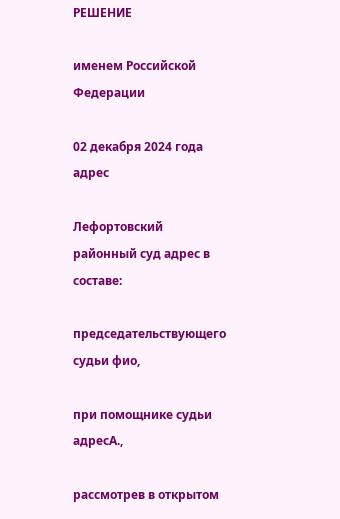РЕШЕНИЕ

именем Российской Федерации

02 декабря 2024 года адрес

Лефортовский районный суд адрес в составе:

председательствующего судьи фио,

при помощнике судьи адресА.,

рассмотрев в открытом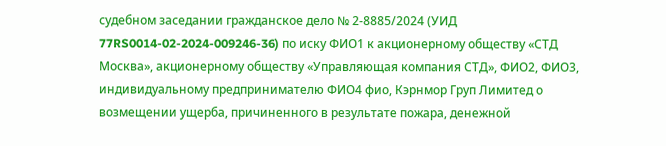судебном заседании гражданское дело № 2-8885/2024 (УИД 77RS0014-02-2024-009246-36) по иску ФИО1 к акционерному обществу «СТД Москва», акционерному обществу «Управляющая компания СТД», ФИО2, ФИО3, индивидуальному предпринимателю ФИО4 фио, Кэрнмор Груп Лимитед о возмещении ущерба, причиненного в результате пожара, денежной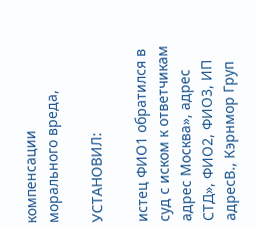компенсации морального вреда,

УСТАНОВИЛ:

истец ФИО1 обратился в суд с иском к ответчикам адрес Москва», адрес СТД», ФИО2, ФИО3, ИП адресВ., Кэрнмор Груп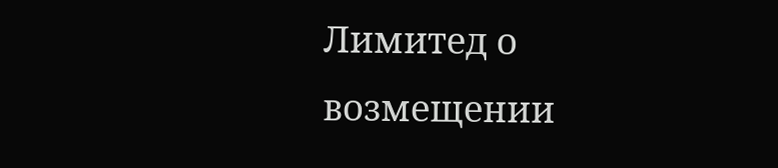Лимитед о возмещении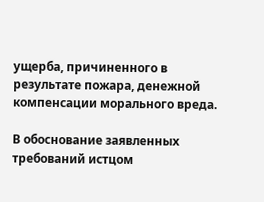ущерба, причиненного в результате пожара, денежной компенсации морального вреда.

В обоснование заявленных требований истцом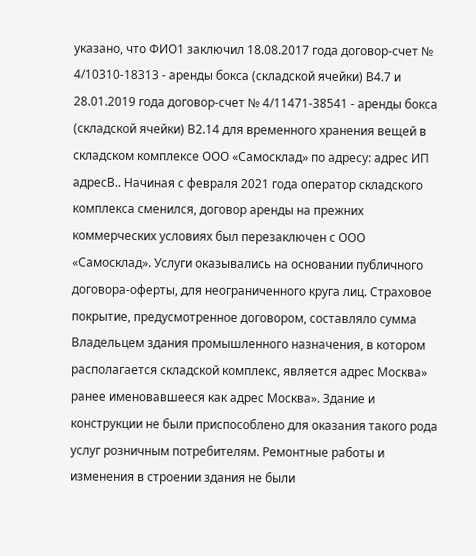указано, что ФИО1 заключил 18.08.2017 года договор-счет № 4/10310-18313 - аренды бокса (складской ячейки) В4.7 и 28.01.2019 года договор-счет № 4/11471-38541 - аренды бокса (складской ячейки) В2.14 для временного хранения вещей в складском комплексе ООО «Самосклад» по адресу: адрес ИП адресВ.. Начиная с февраля 2021 года оператор складского комплекса сменился, договор аренды на прежних коммерческих условиях был перезаключен с ООО «Самосклад». Услуги оказывались на основании публичного договора-оферты, для неограниченного круга лиц. Страховое покрытие, предусмотренное договором, составляло сумма Владельцем здания промышленного назначения, в котором располагается складской комплекс, является адрес Москва» ранее именовавшееся как адрес Москва». Здание и конструкции не были приспособлено для оказания такого рода услуг розничным потребителям. Ремонтные работы и изменения в строении здания не были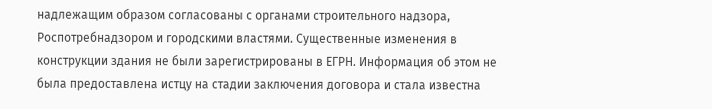надлежащим образом согласованы с органами строительного надзора, Роспотребнадзором и городскими властями. Существенные изменения в конструкции здания не были зарегистрированы в ЕГРН. Информация об этом не была предоставлена истцу на стадии заключения договора и стала известна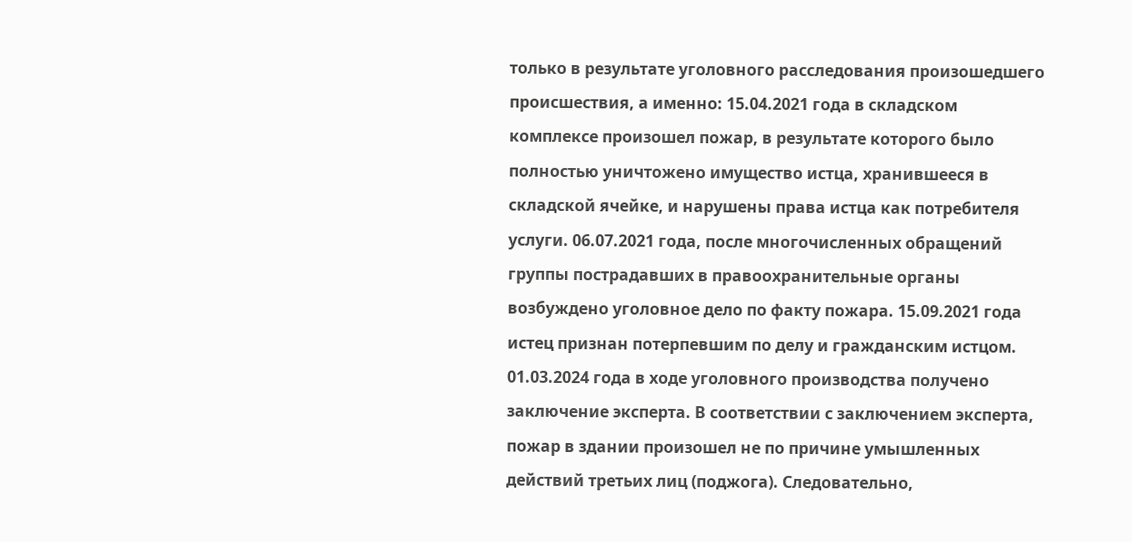только в результате уголовного расследования произошедшего происшествия, а именно: 15.04.2021 года в складском комплексе произошел пожар, в результате которого было полностью уничтожено имущество истца, хранившееся в складской ячейке, и нарушены права истца как потребителя услуги. 06.07.2021 года, после многочисленных обращений группы пострадавших в правоохранительные органы возбуждено уголовное дело по факту пожара. 15.09.2021 года истец признан потерпевшим по делу и гражданским истцом. 01.03.2024 года в ходе уголовного производства получено заключение эксперта. В соответствии с заключением эксперта, пожар в здании произошел не по причине умышленных действий третьих лиц (поджога). Следовательно,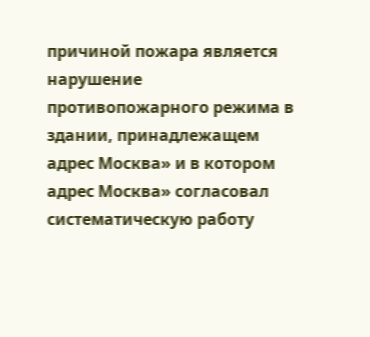причиной пожара является нарушение противопожарного режима в здании, принадлежащем адрес Москва» и в котором адрес Москва» согласовал систематическую работу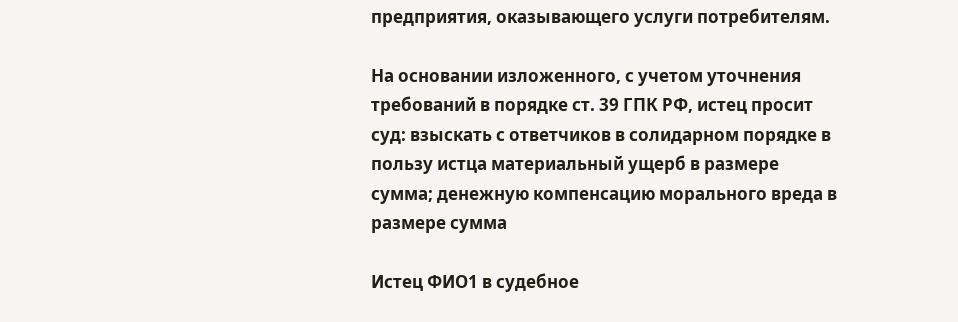предприятия, оказывающего услуги потребителям.

На основании изложенного, с учетом уточнения требований в порядке ст. 39 ГПК РФ, истец просит суд: взыскать с ответчиков в солидарном порядке в пользу истца материальный ущерб в размере сумма; денежную компенсацию морального вреда в размере сумма

Истец ФИО1 в судебное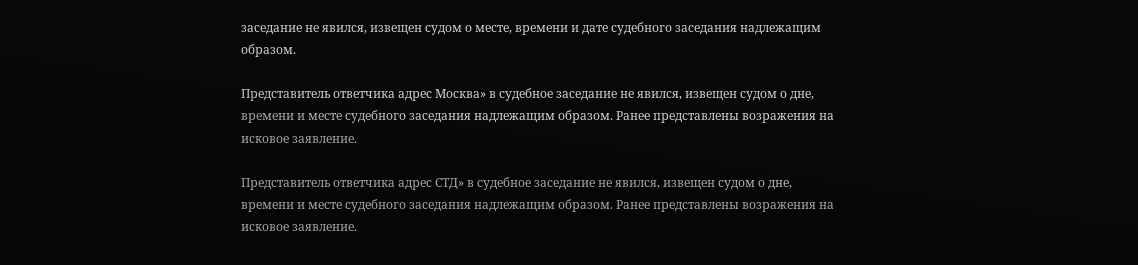заседание не явился, извещен судом о месте, времени и дате судебного заседания надлежащим образом.

Представитель ответчика адрес Москва» в судебное заседание не явился, извещен судом о дне, времени и месте судебного заседания надлежащим образом. Ранее представлены возражения на исковое заявление.

Представитель ответчика адрес СТД» в судебное заседание не явился, извещен судом о дне, времени и месте судебного заседания надлежащим образом. Ранее представлены возражения на исковое заявление.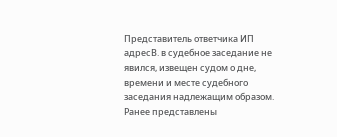Представитель ответчика ИП адресВ. в судебное заседание не явился, извещен судом о дне, времени и месте судебного заседания надлежащим образом. Ранее представлены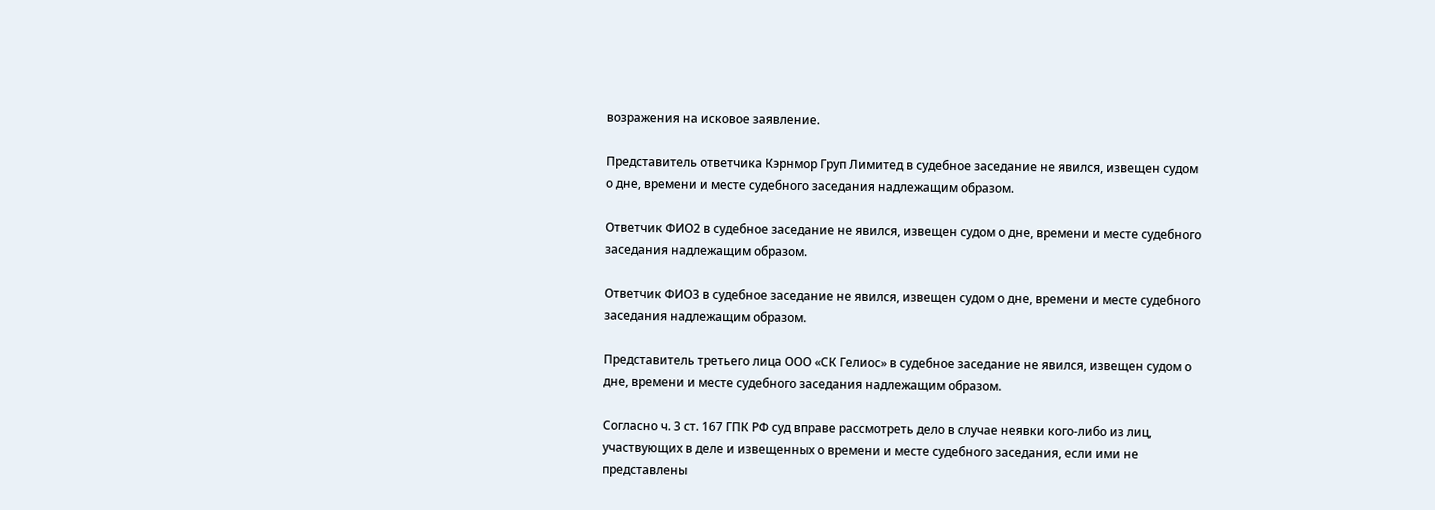возражения на исковое заявление.

Представитель ответчика Кэрнмор Груп Лимитед в судебное заседание не явился, извещен судом о дне, времени и месте судебного заседания надлежащим образом.

Ответчик ФИО2 в судебное заседание не явился, извещен судом о дне, времени и месте судебного заседания надлежащим образом.

Ответчик ФИО3 в судебное заседание не явился, извещен судом о дне, времени и месте судебного заседания надлежащим образом.

Представитель третьего лица ООО «СК Гелиос» в судебное заседание не явился, извещен судом о дне, времени и месте судебного заседания надлежащим образом.

Согласно ч. 3 ст. 167 ГПК РФ суд вправе рассмотреть дело в случае неявки кого-либо из лиц, участвующих в деле и извещенных о времени и месте судебного заседания, если ими не представлены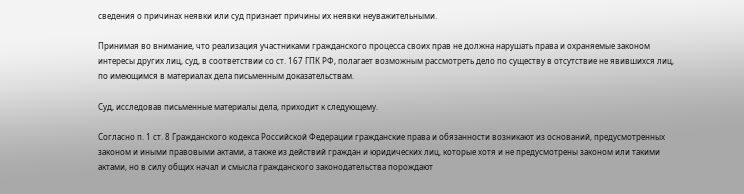сведения о причинах неявки или суд признает причины их неявки неуважительными.

Принимая во внимание, что реализация участниками гражданского процесса своих прав не должна нарушать права и охраняемые законом интересы других лиц, суд, в соответствии со ст. 167 ГПК РФ, полагает возможным рассмотреть дело по существу в отсутствие не явившихся лиц, по имеющимся в материалах дела письменным доказательствам.

Суд, исследовав письменные материалы дела, приходит к следующему.

Согласно п. 1 ст. 8 Гражданского кодекса Российской Федерации гражданские права и обязанности возникают из оснований, предусмотренных законом и иными правовыми актами, а также из действий граждан и юридических лиц, которые хотя и не предусмотрены законом или такими актами, но в силу общих начал и смысла гражданского законодательства порождают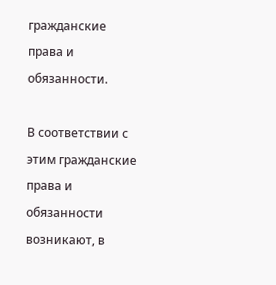гражданские права и обязанности.

В соответствии с этим гражданские права и обязанности возникают, в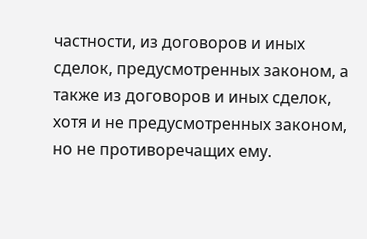частности, из договоров и иных сделок, предусмотренных законом, а также из договоров и иных сделок, хотя и не предусмотренных законом, но не противоречащих ему.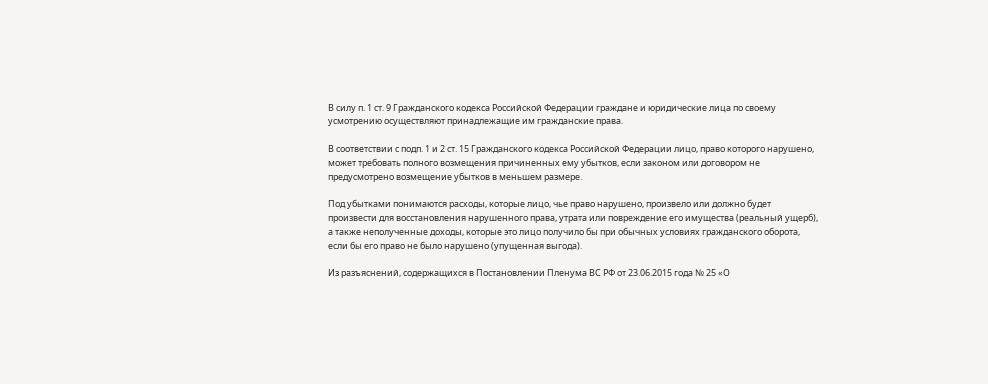В силу п. 1 ст. 9 Гражданского кодекса Российской Федерации граждане и юридические лица по своему усмотрению осуществляют принадлежащие им гражданские права.

В соответствии с подп. 1 и 2 ст. 15 Гражданского кодекса Российской Федерации лицо, право которого нарушено, может требовать полного возмещения причиненных ему убытков, если законом или договором не предусмотрено возмещение убытков в меньшем размере.

Под убытками понимаются расходы, которые лицо, чье право нарушено, произвело или должно будет произвести для восстановления нарушенного права, утрата или повреждение его имущества (реальный ущерб), а также неполученные доходы, которые это лицо получило бы при обычных условиях гражданского оборота, если бы его право не было нарушено (упущенная выгода).

Из разъяснений, содержащихся в Постановлении Пленума ВС РФ от 23.06.2015 года № 25 «О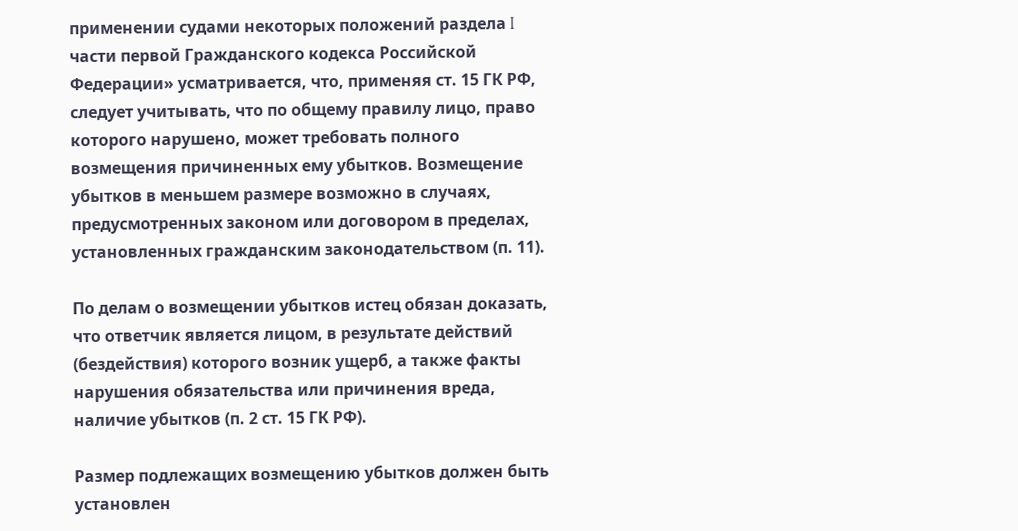применении судами некоторых положений раздела I части первой Гражданского кодекса Российской Федерации» усматривается, что, применяя ст. 15 ГК РФ, следует учитывать, что по общему правилу лицо, право которого нарушено, может требовать полного возмещения причиненных ему убытков. Возмещение убытков в меньшем размере возможно в случаях, предусмотренных законом или договором в пределах, установленных гражданским законодательством (п. 11).

По делам о возмещении убытков истец обязан доказать, что ответчик является лицом, в результате действий (бездействия) которого возник ущерб, а также факты нарушения обязательства или причинения вреда, наличие убытков (п. 2 ст. 15 ГК РФ).

Размер подлежащих возмещению убытков должен быть установлен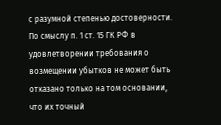с разумной степенью достоверности. По смыслу п. 1 ст. 15 ГК РФ в удовлетворении требования о возмещении убытков не может быть отказано только на том основании, что их точный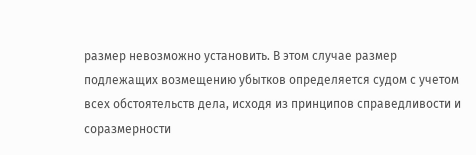размер невозможно установить. В этом случае размер подлежащих возмещению убытков определяется судом с учетом всех обстоятельств дела, исходя из принципов справедливости и соразмерности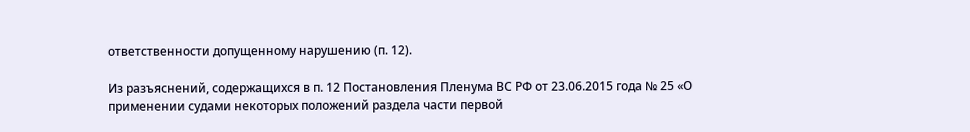ответственности допущенному нарушению (п. 12).

Из разъяснений, содержащихся в п. 12 Постановления Пленума ВС РФ от 23.06.2015 года № 25 «О применении судами некоторых положений раздела части первой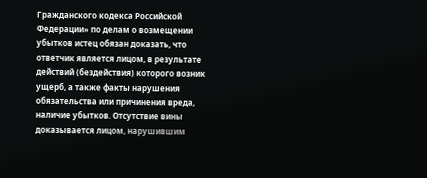Гражданского кодекса Российской Федерации» по делам о возмещении убытков истец обязан доказать, что ответчик является лицом, в результате действий (бездействия) которого возник ущерб, а также факты нарушения обязательства или причинения вреда, наличие убытков. Отсутствие вины доказывается лицом, нарушившим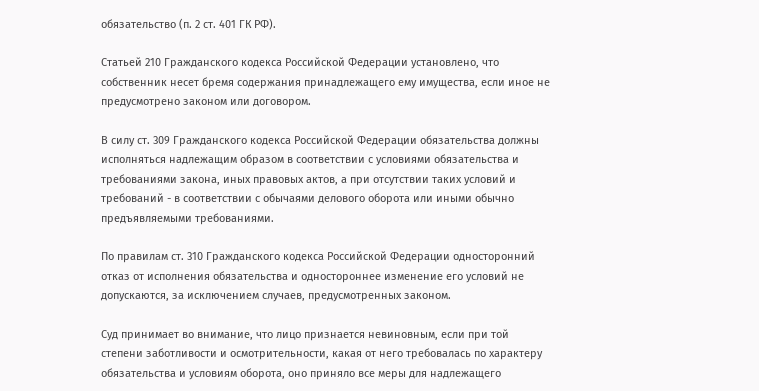обязательство (п. 2 ст. 401 ГК РФ).

Статьей 210 Гражданского кодекса Российской Федерации установлено, что собственник несет бремя содержания принадлежащего ему имущества, если иное не предусмотрено законом или договором.

В силу ст. 309 Гражданского кодекса Российской Федерации обязательства должны исполняться надлежащим образом в соответствии с условиями обязательства и требованиями закона, иных правовых актов, а при отсутствии таких условий и требований - в соответствии с обычаями делового оборота или иными обычно предъявляемыми требованиями.

По правилам ст. 310 Гражданского кодекса Российской Федерации односторонний отказ от исполнения обязательства и одностороннее изменение его условий не допускаются, за исключением случаев, предусмотренных законом.

Суд принимает во внимание, что лицо признается невиновным, если при той степени заботливости и осмотрительности, какая от него требовалась по характеру обязательства и условиям оборота, оно приняло все меры для надлежащего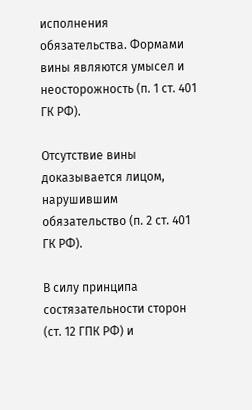исполнения обязательства. Формами вины являются умысел и неосторожность (п. 1 ст. 401 ГК РФ).

Отсутствие вины доказывается лицом, нарушившим обязательство (п. 2 ст. 401 ГК РФ).

В силу принципа состязательности сторон (ст. 12 ГПК РФ) и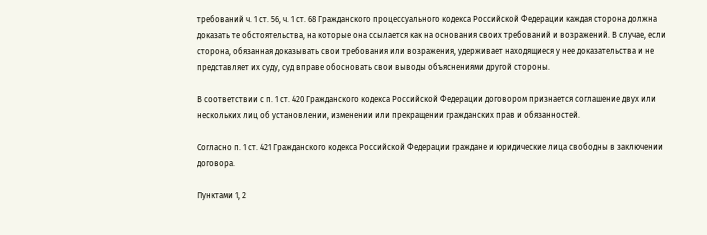требований ч. 1 ст. 56, ч. 1 ст. 68 Гражданского процессуального кодекса Российской Федерации каждая сторона должна доказать те обстоятельства, на которые она ссылается как на основания своих требований и возражений. В случае, если сторона, обязанная доказывать свои требования или возражения, удерживает находящиеся у нее доказательства и не представляет их суду, суд вправе обосновать свои выводы объяснениями другой стороны.

В соответствии с п. 1 ст. 420 Гражданского кодекса Российской Федерации договором признается соглашение двух или нескольких лиц об установлении, изменении или прекращении гражданских прав и обязанностей.

Согласно п. 1 ст. 421 Гражданского кодекса Российской Федерации граждане и юридические лица свободны в заключении договора.

Пунктами 1, 2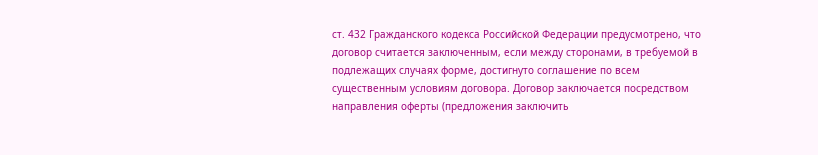ст. 432 Гражданского кодекса Российской Федерации предусмотрено, что договор считается заключенным, если между сторонами, в требуемой в подлежащих случаях форме, достигнуто соглашение по всем существенным условиям договора. Договор заключается посредством направления оферты (предложения заключить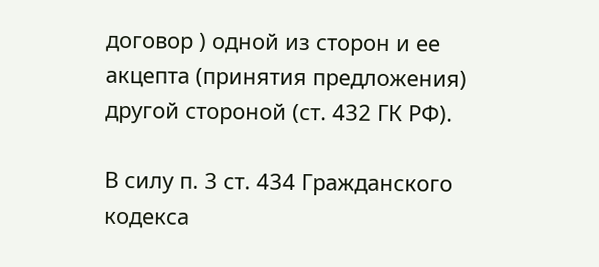договор ) одной из сторон и ее акцепта (принятия предложения) другой стороной (ст. 432 ГК РФ).

В силу п. 3 ст. 434 Гражданского кодекса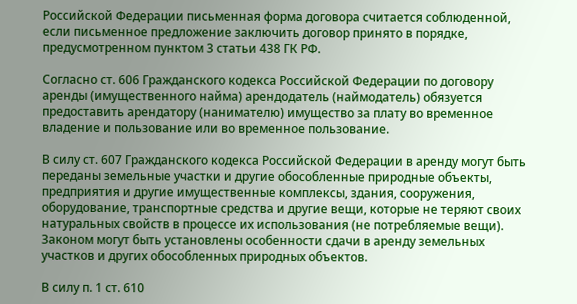Российской Федерации письменная форма договора считается соблюденной, если письменное предложение заключить договор принято в порядке, предусмотренном пунктом 3 статьи 438 ГК РФ.

Согласно ст. 606 Гражданского кодекса Российской Федерации по договору аренды (имущественного найма) арендодатель (наймодатель) обязуется предоставить арендатору (нанимателю) имущество за плату во временное владение и пользование или во временное пользование.

В силу ст. 607 Гражданского кодекса Российской Федерации в аренду могут быть переданы земельные участки и другие обособленные природные объекты, предприятия и другие имущественные комплексы, здания, сооружения, оборудование, транспортные средства и другие вещи, которые не теряют своих натуральных свойств в процессе их использования (не потребляемые вещи). Законом могут быть установлены особенности сдачи в аренду земельных участков и других обособленных природных объектов.

В силу п. 1 ст. 610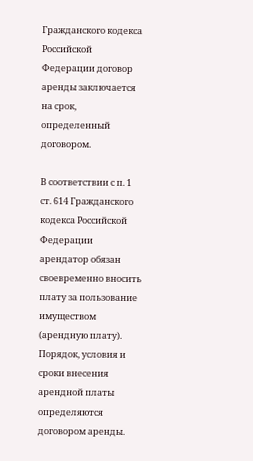Гражданского кодекса Российской Федерации договор аренды заключается на срок, определенный договором.

В соответствии с п. 1 ст. 614 Гражданского кодекса Российской Федерации арендатор обязан своевременно вносить плату за пользование имуществом (арендную плату). Порядок, условия и сроки внесения арендной платы определяются договором аренды.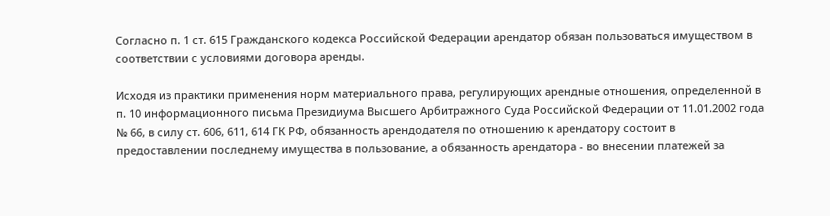Согласно п. 1 ст. 615 Гражданского кодекса Российской Федерации арендатор обязан пользоваться имуществом в соответствии с условиями договора аренды.

Исходя из практики применения норм материального права, регулирующих арендные отношения, определенной в п. 10 информационного письма Президиума Высшего Арбитражного Суда Российской Федерации от 11.01.2002 года № 66, в силу ст. 606, 611, 614 ГК РФ, обязанность арендодателя по отношению к арендатору состоит в предоставлении последнему имущества в пользование, а обязанность арендатора - во внесении платежей за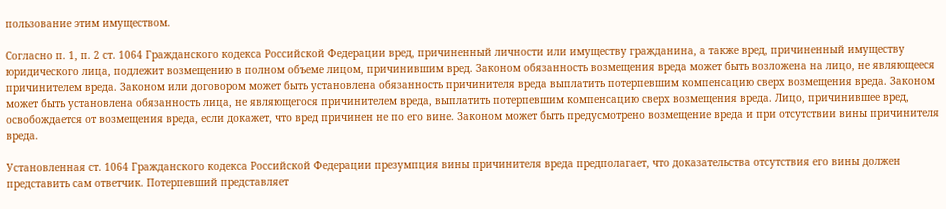пользование этим имуществом.

Согласно п. 1, п. 2 ст. 1064 Гражданского кодекса Российской Федерации вред, причиненный личности или имуществу гражданина, а также вред, причиненный имуществу юридического лица, подлежит возмещению в полном объеме лицом, причинившим вред. Законом обязанность возмещения вреда может быть возложена на лицо, не являющееся причинителем вреда. Законом или договором может быть установлена обязанность причинителя вреда выплатить потерпевшим компенсацию сверх возмещения вреда. Законом может быть установлена обязанность лица, не являющегося причинителем вреда, выплатить потерпевшим компенсацию сверх возмещения вреда. Лицо, причинившее вред, освобождается от возмещения вреда, если докажет, что вред причинен не по его вине. Законом может быть предусмотрено возмещение вреда и при отсутствии вины причинителя вреда.

Установленная ст. 1064 Гражданского кодекса Российской Федерации презумпция вины причинителя вреда предполагает, что доказательства отсутствия его вины должен представить сам ответчик. Потерпевший представляет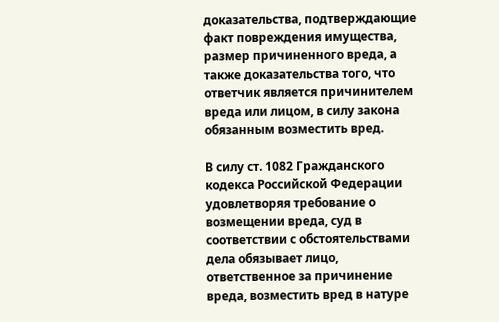доказательства, подтверждающие факт повреждения имущества, размер причиненного вреда, а также доказательства того, что ответчик является причинителем вреда или лицом, в силу закона обязанным возместить вред.

В силу ст. 1082 Гражданского кодекса Российской Федерации удовлетворяя требование о возмещении вреда, суд в соответствии с обстоятельствами дела обязывает лицо, ответственное за причинение вреда, возместить вред в натуре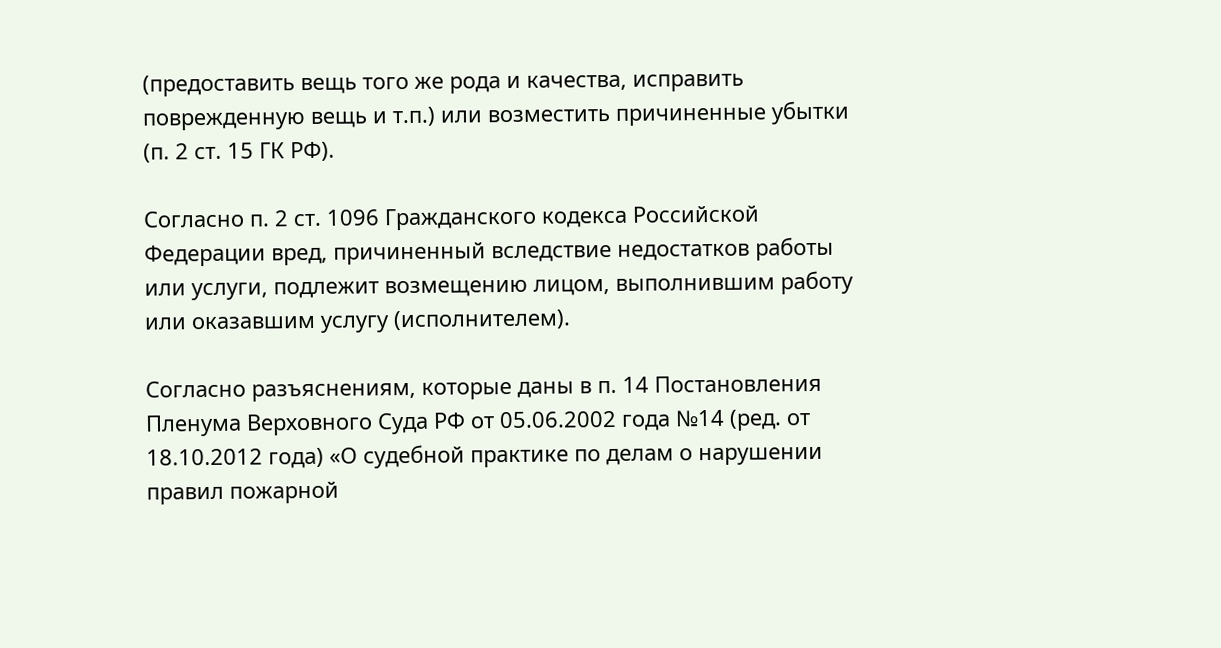(предоставить вещь того же рода и качества, исправить поврежденную вещь и т.п.) или возместить причиненные убытки (п. 2 ст. 15 ГК РФ).

Согласно п. 2 ст. 1096 Гражданского кодекса Российской Федерации вред, причиненный вследствие недостатков работы или услуги, подлежит возмещению лицом, выполнившим работу или оказавшим услугу (исполнителем).

Согласно разъяснениям, которые даны в п. 14 Постановления Пленума Верховного Суда РФ от 05.06.2002 года №14 (ред. от 18.10.2012 года) «О судебной практике по делам о нарушении правил пожарной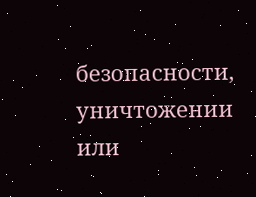безопасности, уничтожении или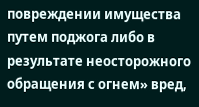повреждении имущества путем поджога либо в результате неосторожного обращения с огнем» вред,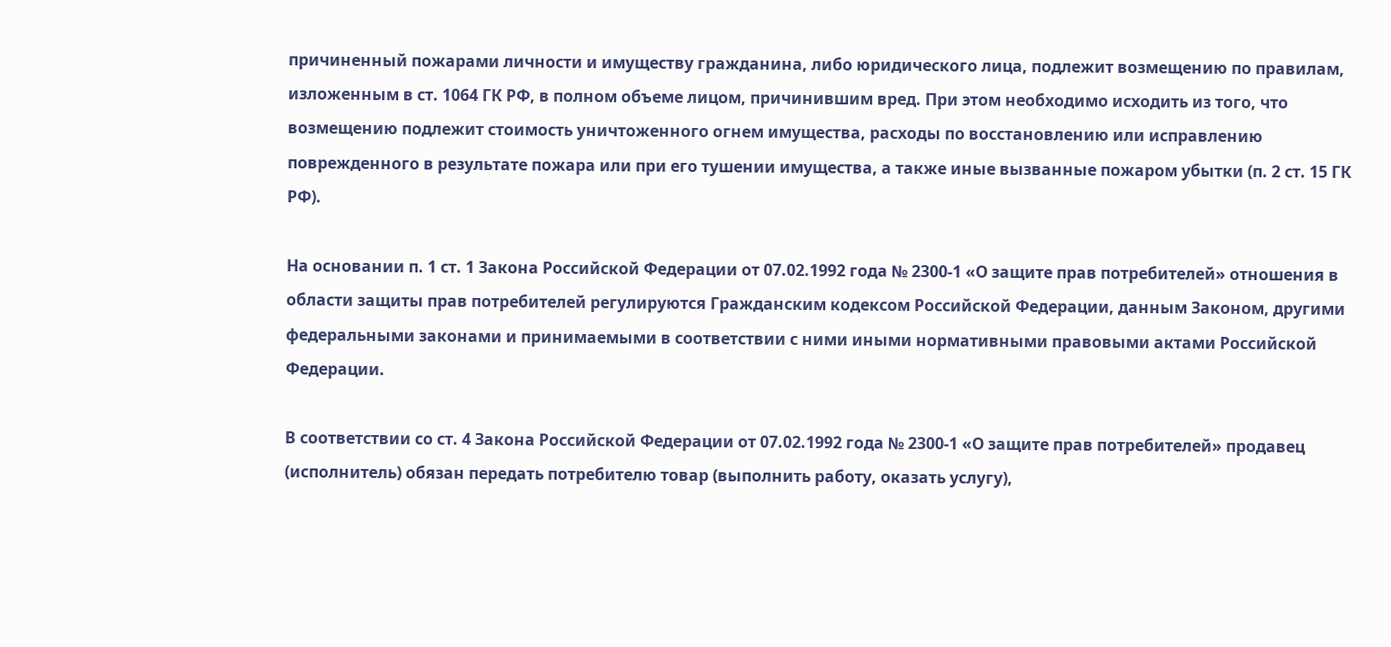причиненный пожарами личности и имуществу гражданина, либо юридического лица, подлежит возмещению по правилам, изложенным в ст. 1064 ГК РФ, в полном объеме лицом, причинившим вред. При этом необходимо исходить из того, что возмещению подлежит стоимость уничтоженного огнем имущества, расходы по восстановлению или исправлению поврежденного в результате пожара или при его тушении имущества, а также иные вызванные пожаром убытки (п. 2 ст. 15 ГК РФ).

На основании п. 1 ст. 1 Закона Российской Федерации от 07.02.1992 года № 2300-1 «О защите прав потребителей» отношения в области защиты прав потребителей регулируются Гражданским кодексом Российской Федерации, данным Законом, другими федеральными законами и принимаемыми в соответствии с ними иными нормативными правовыми актами Российской Федерации.

В соответствии со ст. 4 Закона Российской Федерации от 07.02.1992 года № 2300-1 «О защите прав потребителей» продавец (исполнитель) обязан передать потребителю товар (выполнить работу, оказать услугу),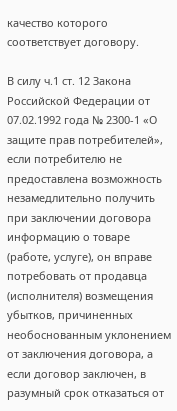качество которого соответствует договору.

В силу ч.1 ст. 12 Закона Российской Федерации от 07.02.1992 года № 2300-1 «О защите прав потребителей», если потребителю не предоставлена возможность незамедлительно получить при заключении договора информацию о товаре (работе, услуге), он вправе потребовать от продавца (исполнителя) возмещения убытков, причиненных необоснованным уклонением от заключения договора, а если договор заключен, в разумный срок отказаться от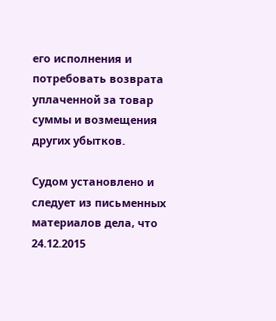его исполнения и потребовать возврата уплаченной за товар суммы и возмещения других убытков.

Судом установлено и следует из письменных материалов дела, что 24.12.2015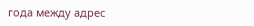года между адрес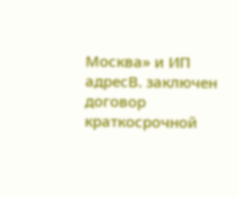Москва» и ИП адресВ. заключен договор краткосрочной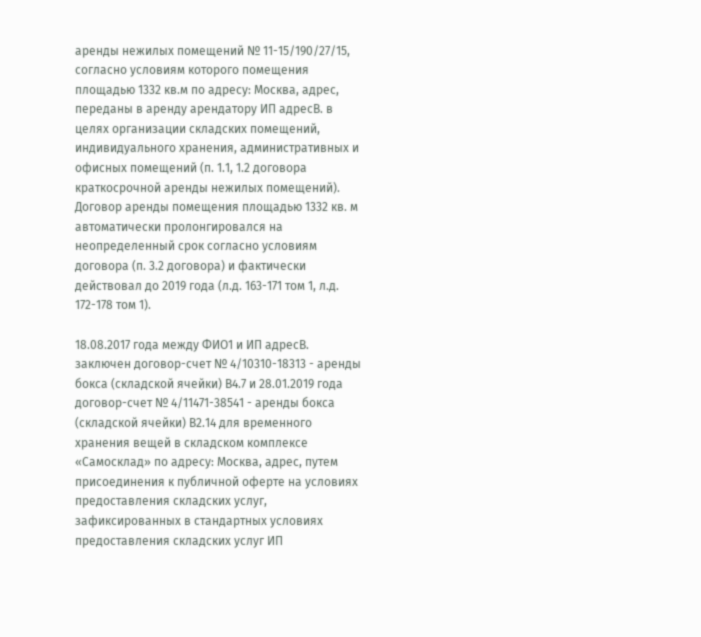аренды нежилых помещений № 11-15/190/27/15, согласно условиям которого помещения площадью 1332 кв.м по адресу: Москва, адрес, переданы в аренду арендатору ИП адресВ. в целях организации складских помещений, индивидуального хранения, административных и офисных помещений (п. 1.1, 1.2 договора краткосрочной аренды нежилых помещений). Договор аренды помещения площадью 1332 кв. м автоматически пролонгировался на неопределенный срок согласно условиям договора (п. 3.2 договора) и фактически действовал до 2019 года (л.д. 163-171 том 1, л.д. 172-178 том 1).

18.08.2017 года между ФИО1 и ИП адресВ. заключен договор-счет № 4/10310-18313 - аренды бокса (складской ячейки) В4.7 и 28.01.2019 года договор-счет № 4/11471-38541 - аренды бокса (складской ячейки) В2.14 для временного хранения вещей в складском комплексе «Самосклад» по адресу: Москва, адрес, путем присоединения к публичной оферте на условиях предоставления складских услуг, зафиксированных в стандартных условиях предоставления складских услуг ИП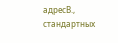адресВ., стандартных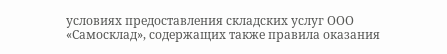условиях предоставления складских услуг ООО «Самосклад», содержащих также правила оказания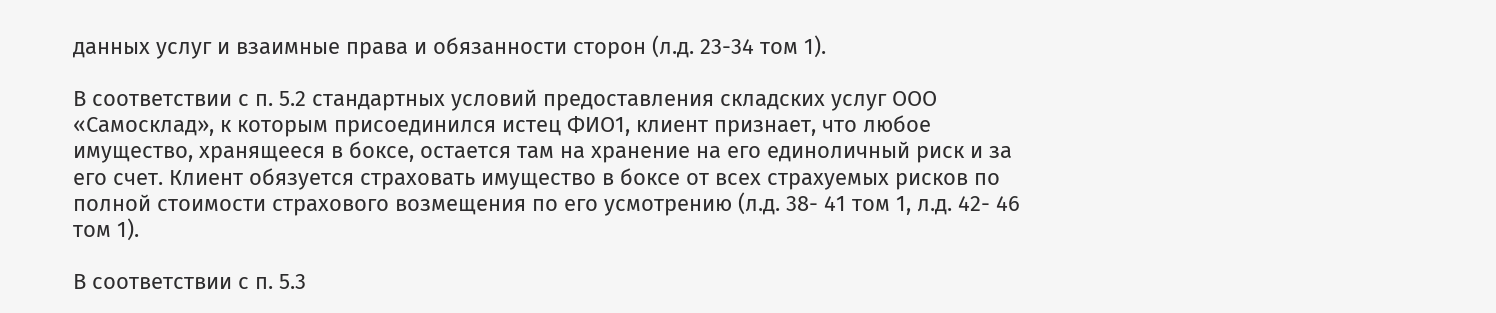данных услуг и взаимные права и обязанности сторон (л.д. 23-34 том 1).

В соответствии с п. 5.2 стандартных условий предоставления складских услуг ООО «Самосклад», к которым присоединился истец ФИО1, клиент признает, что любое имущество, хранящееся в боксе, остается там на хранение на его единоличный риск и за его счет. Клиент обязуется страховать имущество в боксе от всех страхуемых рисков по полной стоимости страхового возмещения по его усмотрению (л.д. 38- 41 том 1, л.д. 42- 46 том 1).

В соответствии с п. 5.3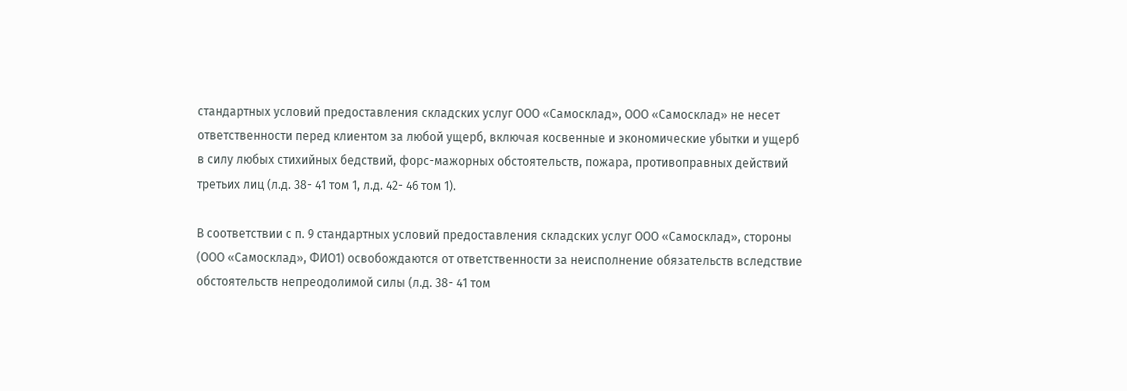стандартных условий предоставления складских услуг ООО «Самосклад», ООО «Самосклад» не несет ответственности перед клиентом за любой ущерб, включая косвенные и экономические убытки и ущерб в силу любых стихийных бедствий, форс-мажорных обстоятельств, пожара, противоправных действий третьих лиц (л.д. 38- 41 том 1, л.д. 42- 46 том 1).

В соответствии с п. 9 стандартных условий предоставления складских услуг ООО «Самосклад», стороны (ООО «Самосклад», ФИО1) освобождаются от ответственности за неисполнение обязательств вследствие обстоятельств непреодолимой силы (л.д. 38- 41 том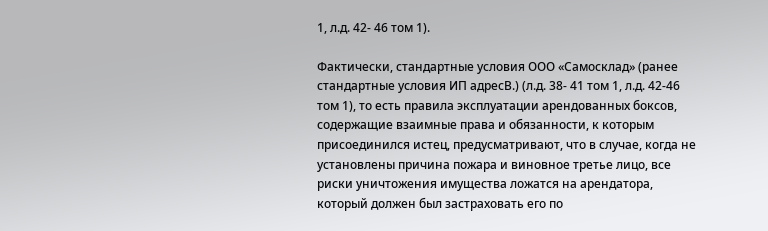1, л.д. 42- 46 том 1).

Фактически, стандартные условия ООО «Самосклад» (ранее стандартные условия ИП адресВ.) (л.д. 38- 41 том 1, л.д. 42-46 том 1), то есть правила эксплуатации арендованных боксов, содержащие взаимные права и обязанности, к которым присоединился истец, предусматривают, что в случае, когда не установлены причина пожара и виновное третье лицо, все риски уничтожения имущества ложатся на арендатора, который должен был застраховать его по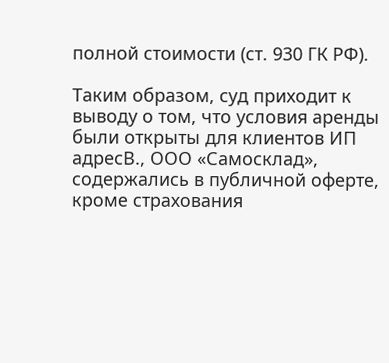полной стоимости (ст. 930 ГК РФ).

Таким образом, суд приходит к выводу о том, что условия аренды были открыты для клиентов ИП адресВ., ООО «Самосклад», содержались в публичной оферте, кроме страхования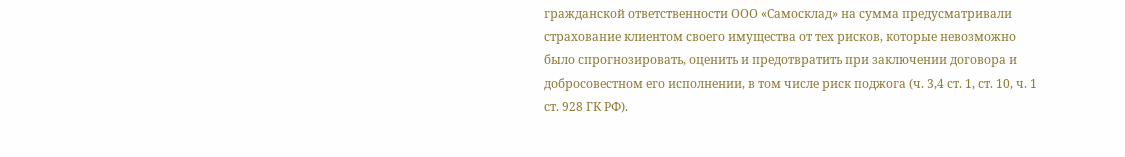гражданской ответственности ООО «Самосклад» на сумма предусматривали страхование клиентом своего имущества от тех рисков, которые невозможно было спрогнозировать, оценить и предотвратить при заключении договора и добросовестном его исполнении, в том числе риск поджога (ч. 3,4 ст. 1, ст. 10, ч. 1 ст. 928 ГК РФ).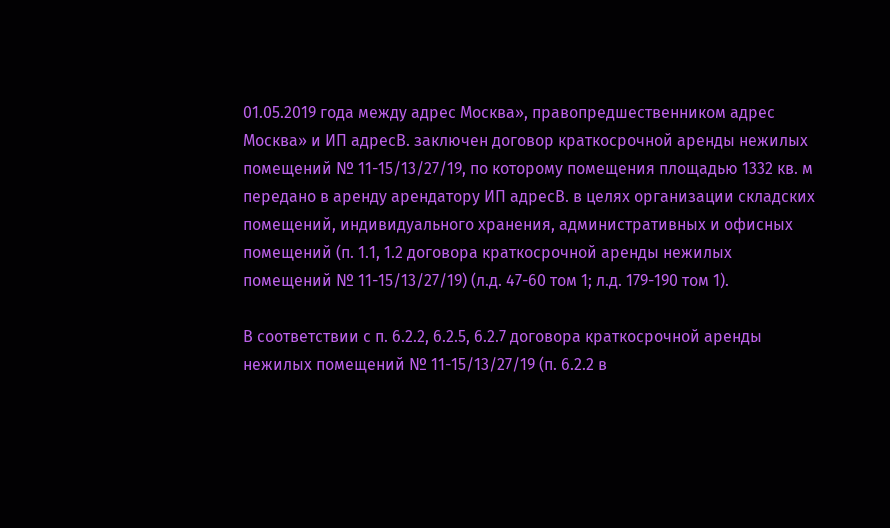01.05.2019 года между адрес Москва», правопредшественником адрес Москва» и ИП адресВ. заключен договор краткосрочной аренды нежилых помещений № 11-15/13/27/19, по которому помещения площадью 1332 кв. м передано в аренду арендатору ИП адресВ. в целях организации складских помещений, индивидуального хранения, административных и офисных помещений (п. 1.1, 1.2 договора краткосрочной аренды нежилых помещений № 11-15/13/27/19) (л.д. 47-60 том 1; л.д. 179-190 том 1).

В соответствии с п. 6.2.2, 6.2.5, 6.2.7 договора краткосрочной аренды нежилых помещений № 11-15/13/27/19 (п. 6.2.2 в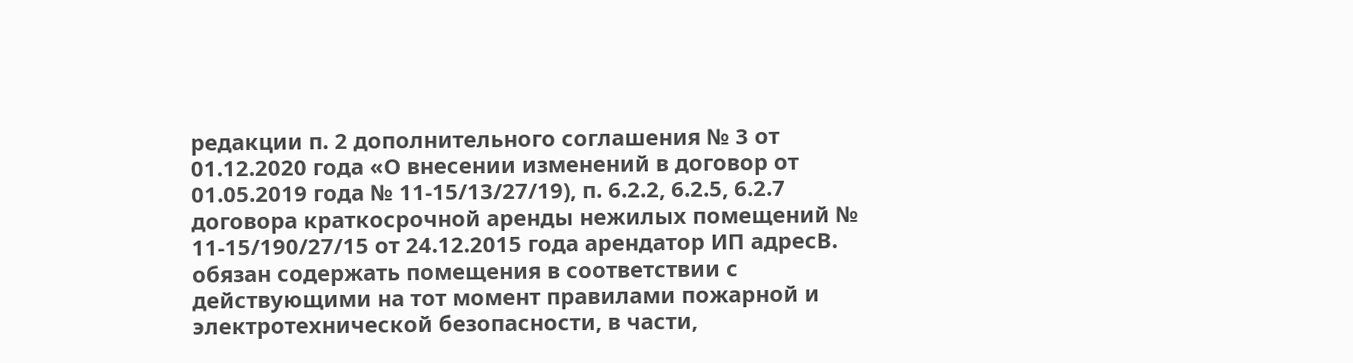редакции п. 2 дополнительного соглашения № 3 от 01.12.2020 года «О внесении изменений в договор от 01.05.2019 года № 11-15/13/27/19), п. 6.2.2, 6.2.5, 6.2.7 договора краткосрочной аренды нежилых помещений № 11-15/190/27/15 от 24.12.2015 года арендатор ИП адресВ. обязан содержать помещения в соответствии с действующими на тот момент правилами пожарной и электротехнической безопасности, в части,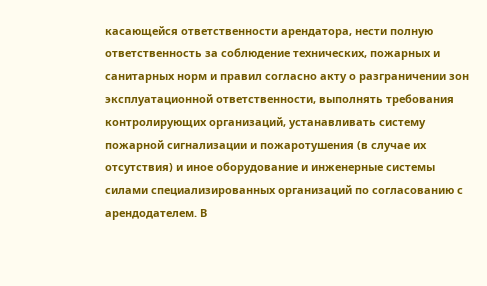касающейся ответственности арендатора, нести полную ответственность за соблюдение технических, пожарных и санитарных норм и правил согласно акту о разграничении зон эксплуатационной ответственности, выполнять требования контролирующих организаций, устанавливать систему пожарной сигнализации и пожаротушения (в случае их отсутствия) и иное оборудование и инженерные системы силами специализированных организаций по согласованию с арендодателем. В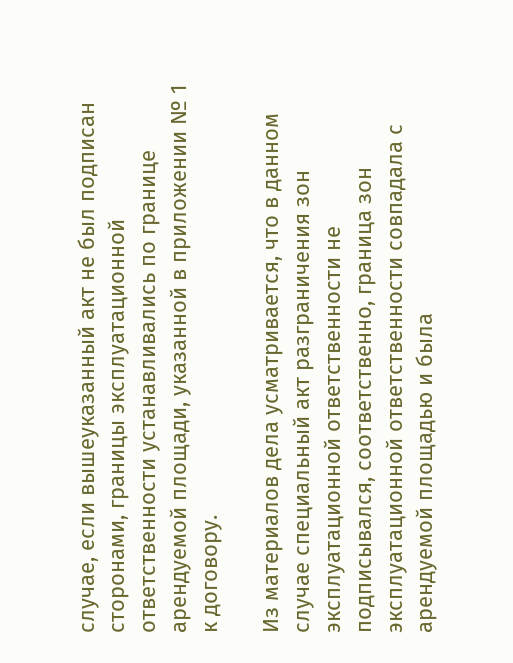случае, если вышеуказанный акт не был подписан сторонами, границы эксплуатационной ответственности устанавливались по границе арендуемой площади, указанной в приложении № 1 к договору.

Из материалов дела усматривается, что в данном случае специальный акт разграничения зон эксплуатационной ответственности не подписывался, соответственно, граница зон эксплуатационной ответственности совпадала с арендуемой площадью и была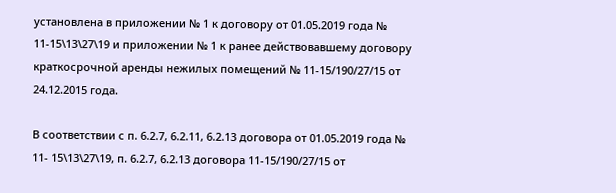установлена в приложении № 1 к договору от 01.05.2019 года № 11-15\13\27\19 и приложении № 1 к ранее действовавшему договору краткосрочной аренды нежилых помещений № 11-15/190/27/15 от 24.12.2015 года.

В соответствии с п. 6.2.7, 6.2.11, 6.2.13 договора от 01.05.2019 года № 11- 15\13\27\19, п. 6.2.7, 6.2.13 договора 11-15/190/27/15 от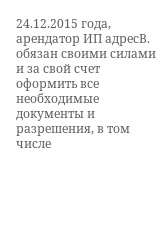24.12.2015 года, арендатор ИП адресВ. обязан своими силами и за свой счет оформить все необходимые документы и разрешения, в том числе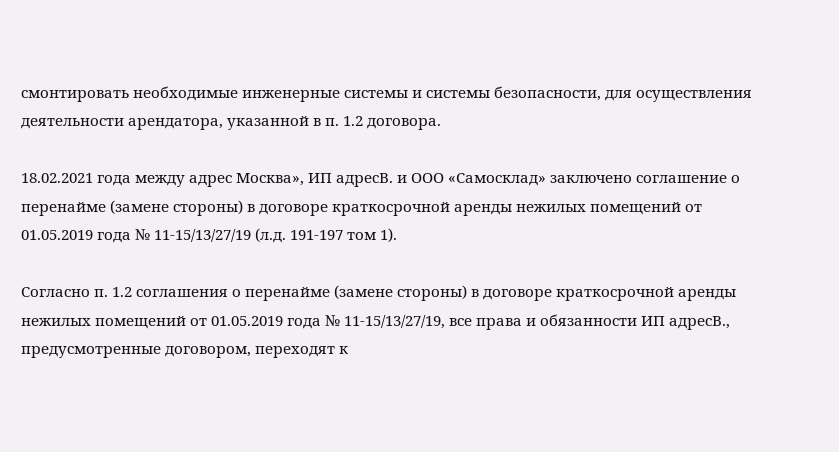смонтировать необходимые инженерные системы и системы безопасности, для осуществления деятельности арендатора, указанной в п. 1.2 договора.

18.02.2021 года между адрес Москва», ИП адресВ. и ООО «Самосклад» заключено соглашение о перенайме (замене стороны) в договоре краткосрочной аренды нежилых помещений от 01.05.2019 года № 11-15/13/27/19 (л.д. 191-197 том 1).

Согласно п. 1.2 соглашения о перенайме (замене стороны) в договоре краткосрочной аренды нежилых помещений от 01.05.2019 года № 11-15/13/27/19, все права и обязанности ИП адресВ., предусмотренные договором, переходят к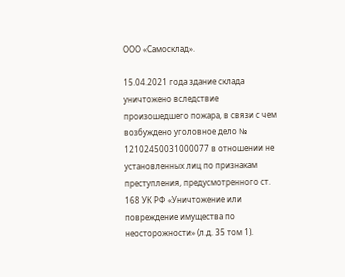ООО «Самосклад».

15.04.2021 года здание склада уничтожено вследствие произошедшего пожара, в связи с чем возбуждено уголовное дело № 12102450031000077 в отношении не установленных лиц по признакам преступления, предусмотренного ст. 168 УК РФ «Уничтожение или повреждение имущества по неосторожности» (л.д. 35 том 1).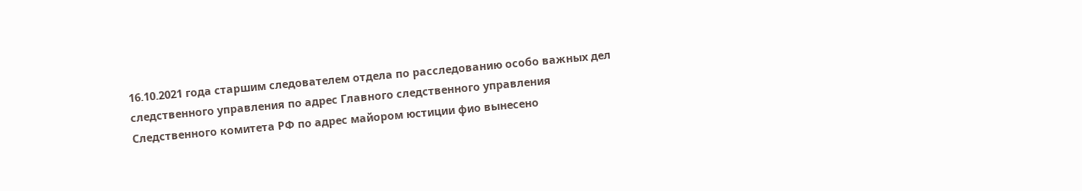16.10.2021 года старшим следователем отдела по расследованию особо важных дел следственного управления по адрес Главного следственного управления Следственного комитета РФ по адрес майором юстиции фио вынесено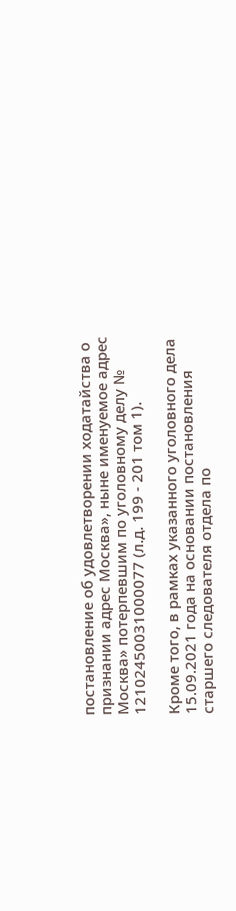постановление об удовлетворении ходатайства о признании адрес Москва», ныне именуемое адрес Москва» потерпевшим по уголовному делу № 12102450031000077 (л.д. 199 - 201 том 1).

Кроме того, в рамках указанного уголовного дела 15.09.2021 года на основании постановления старшего следователя отдела по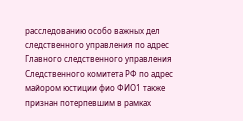расследованию особо важных дел следственного управления по адрес Главного следственного управления Следственного комитета РФ по адрес майором юстиции фио ФИО1 также признан потерпевшим в рамках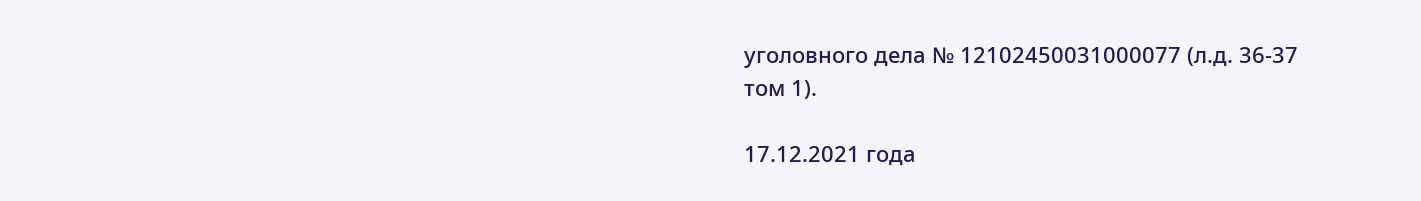уголовного дела № 12102450031000077 (л.д. 36-37 том 1).

17.12.2021 года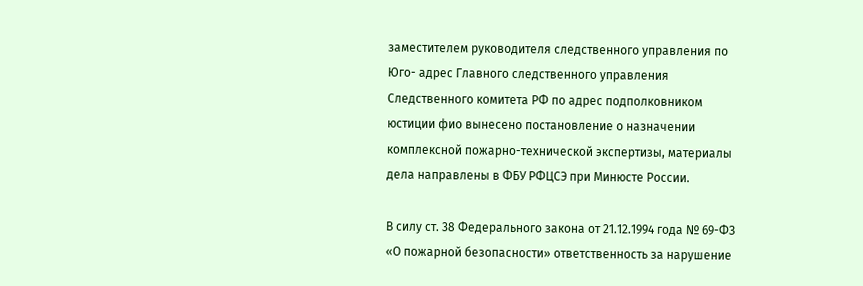заместителем руководителя следственного управления по Юго- адрес Главного следственного управления Следственного комитета РФ по адрес подполковником юстиции фио вынесено постановление о назначении комплексной пожарно-технической экспертизы, материалы дела направлены в ФБУ РФЦСЭ при Минюсте России.

В силу ст. 38 Федерального закона от 21.12.1994 года № 69-ФЗ «О пожарной безопасности» ответственность за нарушение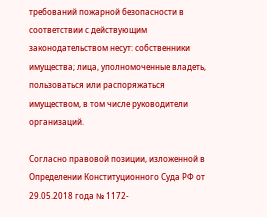требований пожарной безопасности в соответствии с действующим законодательством несут: собственники имущества; лица, уполномоченные владеть, пользоваться или распоряжаться имуществом, в том числе руководители организаций.

Согласно правовой позиции, изложенной в Определении Конституционного Суда РФ от 29.05.2018 года № 1172-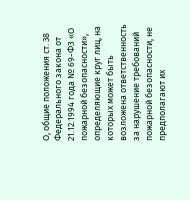О, общие положения ст. 38 Федерального закона от 21.12.1994 года № 69-ФЗ «О пожарной безопасности», определяющие круг лиц, на которых может быть возложена ответственность за нарушение требований пожарной безопасности, не предполагают их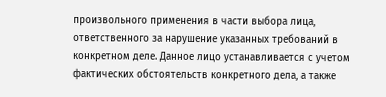произвольного применения в части выбора лица, ответственного за нарушение указанных требований в конкретном деле. Данное лицо устанавливается с учетом фактических обстоятельств конкретного дела, а также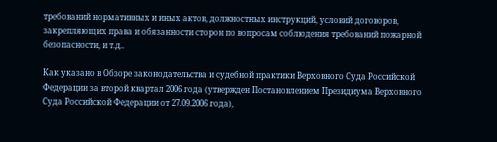требований нормативных и иных актов, должностных инструкций, условий договоров, закрепляющих права и обязанности сторон по вопросам соблюдения требований пожарной безопасности, и т.д..

Как указано в Обзоре законодательства и судебной практики Верховного Суда Российской Федерации за второй квартал 2006 года (утвержден Постановлением Президиума Верховного Суда Российской Федерации от 27.09.2006 года),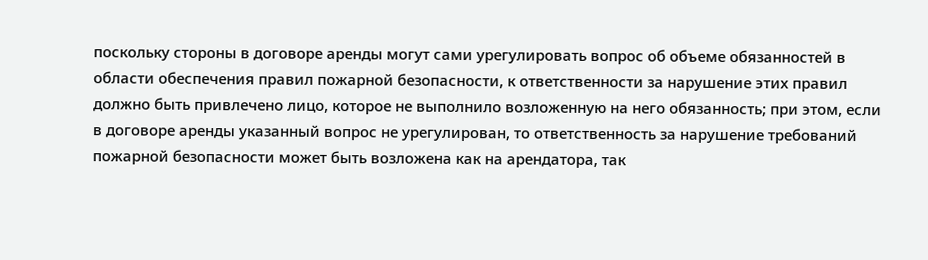поскольку стороны в договоре аренды могут сами урегулировать вопрос об объеме обязанностей в области обеспечения правил пожарной безопасности, к ответственности за нарушение этих правил должно быть привлечено лицо, которое не выполнило возложенную на него обязанность; при этом, если в договоре аренды указанный вопрос не урегулирован, то ответственность за нарушение требований пожарной безопасности может быть возложена как на арендатора, так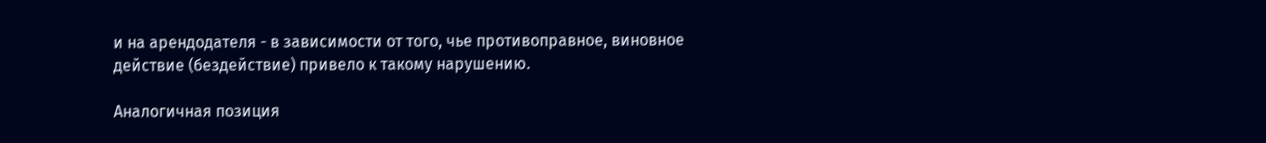и на арендодателя - в зависимости от того, чье противоправное, виновное действие (бездействие) привело к такому нарушению.

Аналогичная позиция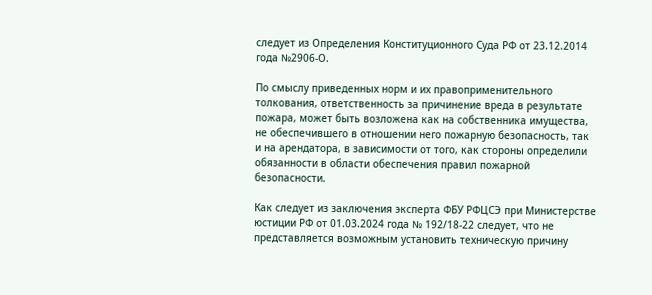следует из Определения Конституционного Суда РФ от 23.12.2014 года №2906-О.

По смыслу приведенных норм и их правоприменительного толкования, ответственность за причинение вреда в результате пожара, может быть возложена как на собственника имущества, не обеспечившего в отношении него пожарную безопасность, так и на арендатора, в зависимости от того, как стороны определили обязанности в области обеспечения правил пожарной безопасности.

Как следует из заключения эксперта ФБУ РФЦСЭ при Министерстве юстиции РФ от 01.03.2024 года № 192/18-22 следует, что не представляется возможным установить техническую причину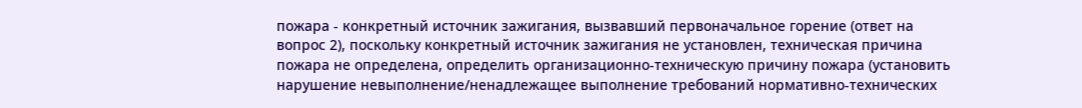пожара - конкретный источник зажигания, вызвавший первоначальное горение (ответ на вопрос 2), поскольку конкретный источник зажигания не установлен, техническая причина пожара не определена, определить организационно-техническую причину пожара (установить нарушение невыполнение/ненадлежащее выполнение требований нормативно-технических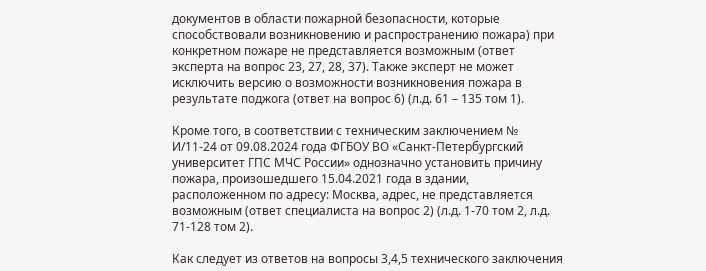документов в области пожарной безопасности, которые способствовали возникновению и распространению пожара) при конкретном пожаре не представляется возможным (ответ эксперта на вопрос 23, 27, 28, 37). Также эксперт не может исключить версию о возможности возникновения пожара в результате поджога (ответ на вопрос 6) (л.д. 61 – 135 том 1).

Кроме того, в соответствии с техническим заключением № И/11-24 от 09.08.2024 года ФГБОУ ВО «Санкт-Петербургский университет ГПС МЧС России» однозначно установить причину пожара, произошедшего 15.04.2021 года в здании, расположенном по адресу: Москва, адрес, не представляется возможным (ответ специалиста на вопрос 2) (л.д. 1-70 том 2, л.д. 71-128 том 2).

Как следует из ответов на вопросы 3,4,5 технического заключения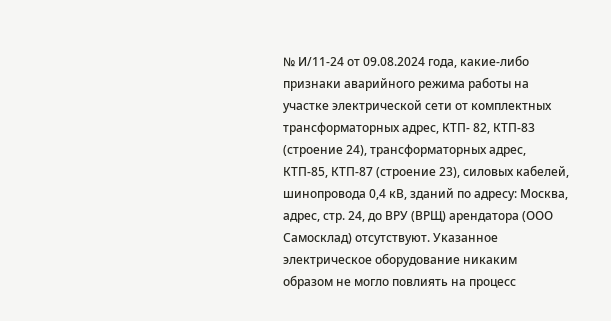№ И/11-24 от 09.08.2024 года, какие-либо признаки аварийного режима работы на участке электрической сети от комплектных трансформаторных адрес, КТП- 82, КТП-83 (строение 24), трансформаторных адрес, КТП-85, КТП-87 (строение 23), силовых кабелей, шинопровода 0,4 кВ, зданий по адресу: Москва, адрес, стр. 24, до ВРУ (ВРЩ) арендатора (ООО Самосклад) отсутствуют. Указанное электрическое оборудование никаким образом не могло повлиять на процесс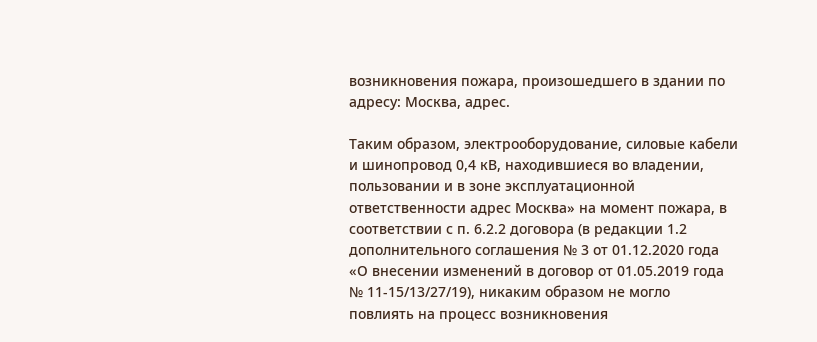возникновения пожара, произошедшего в здании по адресу: Москва, адрес.

Таким образом, электрооборудование, силовые кабели и шинопровод 0,4 кВ, находившиеся во владении, пользовании и в зоне эксплуатационной ответственности адрес Москва» на момент пожара, в соответствии с п. 6.2.2 договора (в редакции 1.2 дополнительного соглашения № 3 от 01.12.2020 года «О внесении изменений в договор от 01.05.2019 года № 11-15/13/27/19), никаким образом не могло повлиять на процесс возникновения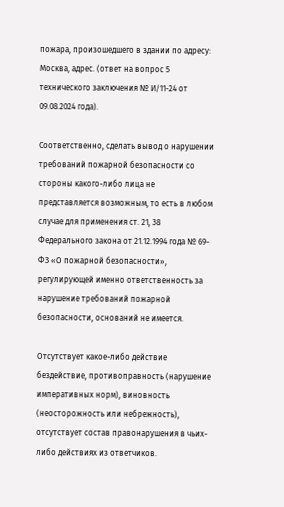пожара, произошедшего в здании по адресу: Москва, адрес. (ответ на вопрос 5 технического заключения № И/11-24 от 09.08.2024 года).

Соответственно, сделать вывод о нарушении требований пожарной безопасности со стороны какого-либо лица не представляется возможным, то есть в любом случае для применения ст. 21, 38 Федерального закона от 21.12.1994 года № 69-ФЗ «О пожарной безопасности», регулирующей именно ответственность за нарушение требований пожарной безопасности, оснований не имеется.

Отсутствует какое-либо действие бездействие, противоправность (нарушение императивных норм), виновность (неосторожность или небрежность), отсутствует состав правонарушения в чьих-либо действиях из ответчиков.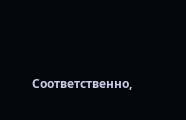Соответственно,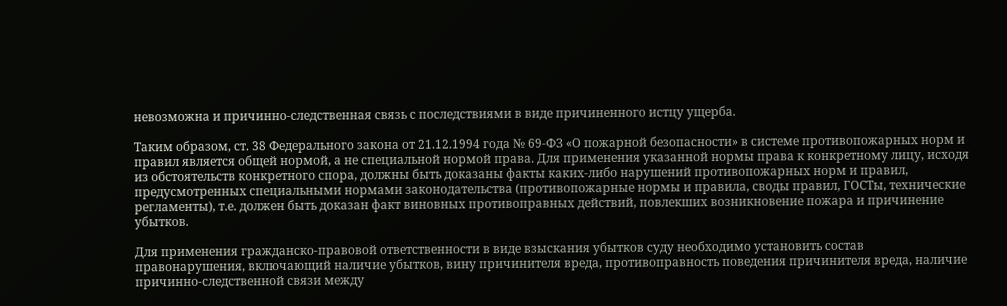невозможна и причинно-следственная связь с последствиями в виде причиненного истцу ущерба.

Таким образом, ст. 38 Федерального закона от 21.12.1994 года № 69-ФЗ «О пожарной безопасности» в системе противопожарных норм и правил является общей нормой, а не специальной нормой права. Для применения указанной нормы права к конкретному лицу, исходя из обстоятельств конкретного спора, должны быть доказаны факты каких-либо нарушений противопожарных норм и правил, предусмотренных специальными нормами законодательства (противопожарные нормы и правила, своды правил, ГОСТы, технические регламенты), т.е. должен быть доказан факт виновных противоправных действий, повлекших возникновение пожара и причинение убытков.

Для применения гражданско-правовой ответственности в виде взыскания убытков суду необходимо установить состав правонарушения, включающий наличие убытков, вину причинителя вреда, противоправность поведения причинителя вреда, наличие причинно-следственной связи между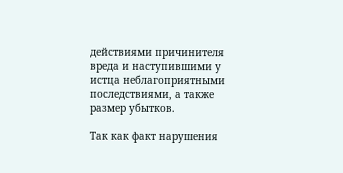действиями причинителя вреда и наступившими у истца неблагоприятными последствиями, а также размер убытков.

Так как факт нарушения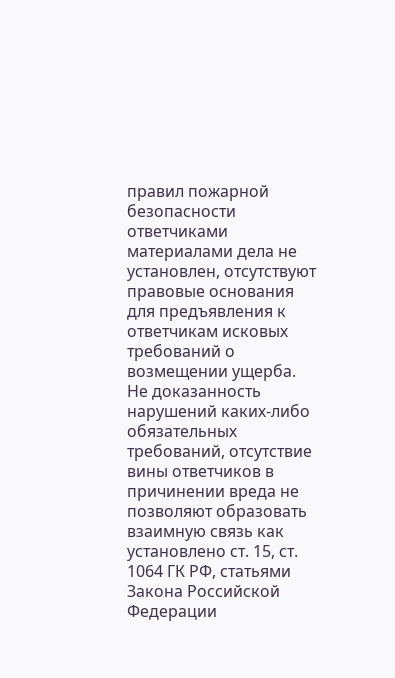правил пожарной безопасности ответчиками материалами дела не установлен, отсутствуют правовые основания для предъявления к ответчикам исковых требований о возмещении ущерба. Не доказанность нарушений каких-либо обязательных требований, отсутствие вины ответчиков в причинении вреда не позволяют образовать взаимную связь как установлено ст. 15, ст. 1064 ГК РФ, статьями Закона Российской Федерации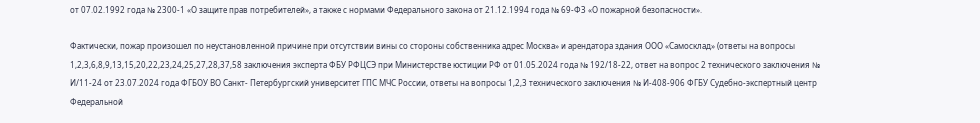от 07.02.1992 года № 2300-1 «О защите прав потребителей», а также с нормами Федерального закона от 21.12.1994 года № 69-ФЗ «О пожарной безопасности».

Фактически, пожар произошел по неустановленной причине при отсутствии вины со стороны собственника адрес Москва» и арендатора здания ООО «Самосклад» (ответы на вопросы 1,2,3,6,8,9,13,15,20,22,23,24,25,27,28,37,58 заключения эксперта ФБУ РФЦСЭ при Министерстве юстиции РФ от 01.05.2024 года № 192/18-22, ответ на вопрос 2 технического заключения № И/11-24 от 23.07.2024 года ФГБОУ ВО Санкт- Петербургский университет ГПС МЧС России, ответы на вопросы 1,2,3 технического заключения № И-408-906 ФГБУ Судебно-экспертный центр Федеральной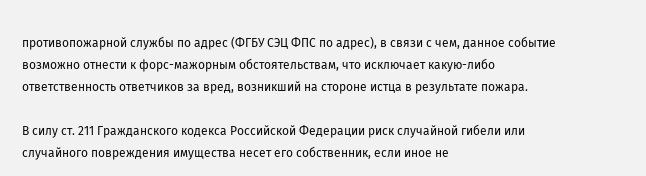противопожарной службы по адрес (ФГБУ СЭЦ ФПС по адрес), в связи с чем, данное событие возможно отнести к форс-мажорным обстоятельствам, что исключает какую-либо ответственность ответчиков за вред, возникший на стороне истца в результате пожара.

В силу ст. 211 Гражданского кодекса Российской Федерации риск случайной гибели или случайного повреждения имущества несет его собственник, если иное не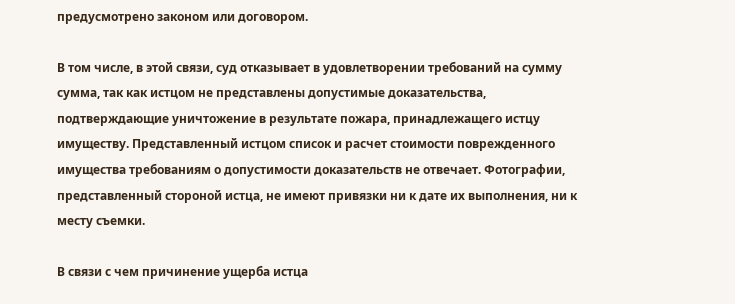предусмотрено законом или договором.

В том числе, в этой связи, суд отказывает в удовлетворении требований на сумму сумма, так как истцом не представлены допустимые доказательства, подтверждающие уничтожение в результате пожара, принадлежащего истцу имуществу. Представленный истцом список и расчет стоимости поврежденного имущества требованиям о допустимости доказательств не отвечает. Фотографии, представленный стороной истца, не имеют привязки ни к дате их выполнения, ни к месту съемки.

В связи с чем причинение ущерба истца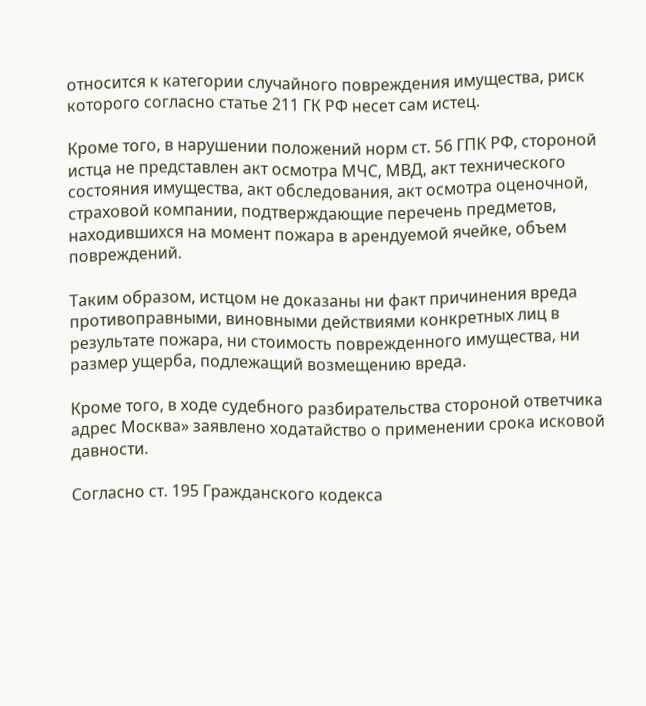относится к категории случайного повреждения имущества, риск которого согласно статье 211 ГК РФ несет сам истец.

Кроме того, в нарушении положений норм ст. 56 ГПК РФ, стороной истца не представлен акт осмотра МЧС, МВД, акт технического состояния имущества, акт обследования, акт осмотра оценочной, страховой компании, подтверждающие перечень предметов, находившихся на момент пожара в арендуемой ячейке, объем повреждений.

Таким образом, истцом не доказаны ни факт причинения вреда противоправными, виновными действиями конкретных лиц в результате пожара, ни стоимость поврежденного имущества, ни размер ущерба, подлежащий возмещению вреда.

Кроме того, в ходе судебного разбирательства стороной ответчика адрес Москва» заявлено ходатайство о применении срока исковой давности.

Согласно ст. 195 Гражданского кодекса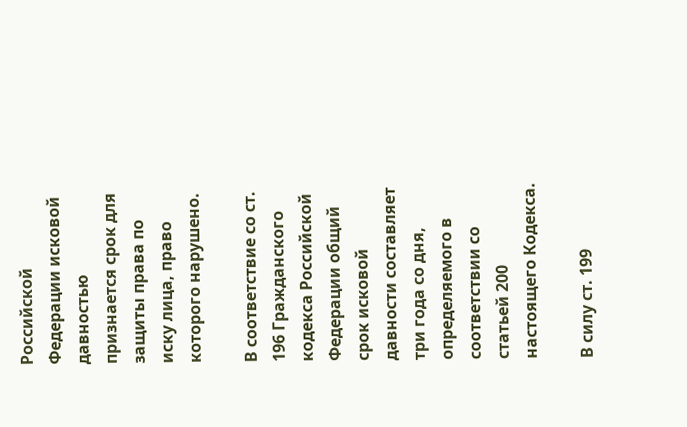Российской Федерации исковой давностью признается срок для защиты права по иску лица, право которого нарушено.

В соответствие со ст. 196 Гражданского кодекса Российской Федерации общий срок исковой давности составляет три года со дня, определяемого в соответствии со статьей 200 настоящего Кодекса.

В силу ст. 199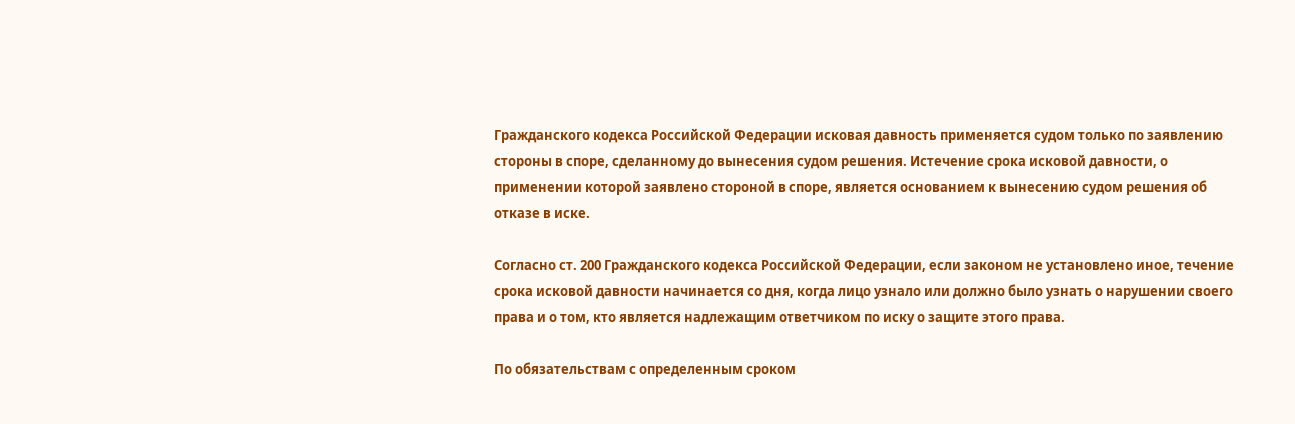Гражданского кодекса Российской Федерации исковая давность применяется судом только по заявлению стороны в споре, сделанному до вынесения судом решения. Истечение срока исковой давности, о применении которой заявлено стороной в споре, является основанием к вынесению судом решения об отказе в иске.

Согласно ст. 200 Гражданского кодекса Российской Федерации, если законом не установлено иное, течение срока исковой давности начинается со дня, когда лицо узнало или должно было узнать о нарушении своего права и о том, кто является надлежащим ответчиком по иску о защите этого права.

По обязательствам с определенным сроком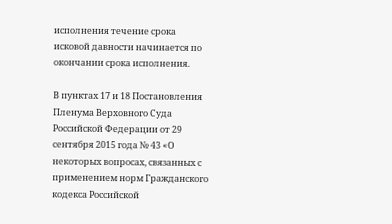исполнения течение срока исковой давности начинается по окончании срока исполнения.

В пунктах 17 и 18 Постановления Пленума Верховного Суда Российской Федерации от 29 сентября 2015 года № 43 «О некоторых вопросах, связанных с применением норм Гражданского кодекса Российской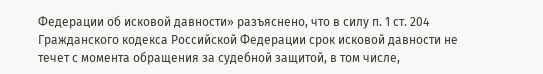Федерации об исковой давности» разъяснено, что в силу п. 1 ст. 204 Гражданского кодекса Российской Федерации срок исковой давности не течет с момента обращения за судебной защитой, в том числе,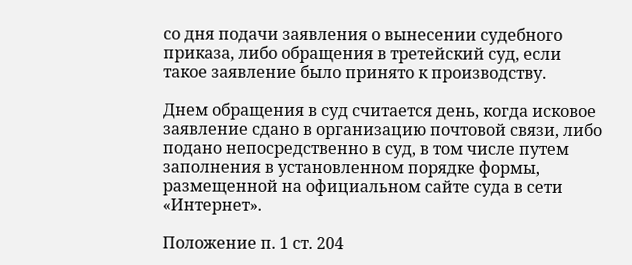со дня подачи заявления о вынесении судебного приказа, либо обращения в третейский суд, если такое заявление было принято к производству.

Днем обращения в суд считается день, когда исковое заявление сдано в организацию почтовой связи, либо подано непосредственно в суд, в том числе путем заполнения в установленном порядке формы, размещенной на официальном сайте суда в сети «Интернет».

Положение п. 1 ст. 204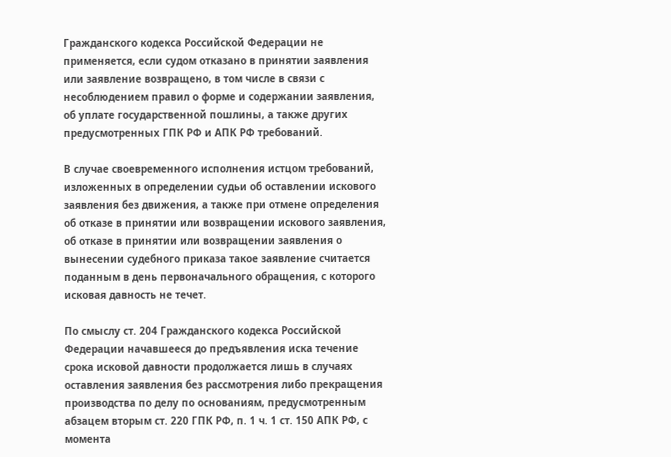Гражданского кодекса Российской Федерации не применяется, если судом отказано в принятии заявления или заявление возвращено, в том числе в связи с несоблюдением правил о форме и содержании заявления, об уплате государственной пошлины, а также других предусмотренных ГПК РФ и АПК РФ требований.

В случае своевременного исполнения истцом требований, изложенных в определении судьи об оставлении искового заявления без движения, а также при отмене определения об отказе в принятии или возвращении искового заявления, об отказе в принятии или возвращении заявления о вынесении судебного приказа такое заявление считается поданным в день первоначального обращения, с которого исковая давность не течет.

По смыслу ст. 204 Гражданского кодекса Российской Федерации начавшееся до предъявления иска течение срока исковой давности продолжается лишь в случаях оставления заявления без рассмотрения либо прекращения производства по делу по основаниям, предусмотренным абзацем вторым ст. 220 ГПК РФ, п. 1 ч. 1 ст. 150 АПК РФ, с момента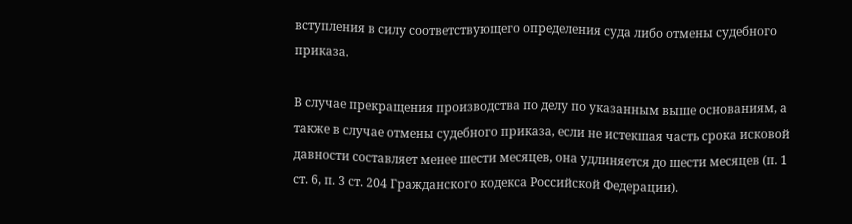вступления в силу соответствующего определения суда либо отмены судебного приказа.

В случае прекращения производства по делу по указанным выше основаниям, а также в случае отмены судебного приказа, если не истекшая часть срока исковой давности составляет менее шести месяцев, она удлиняется до шести месяцев (п. 1 ст. 6, п. 3 ст. 204 Гражданского кодекса Российской Федерации).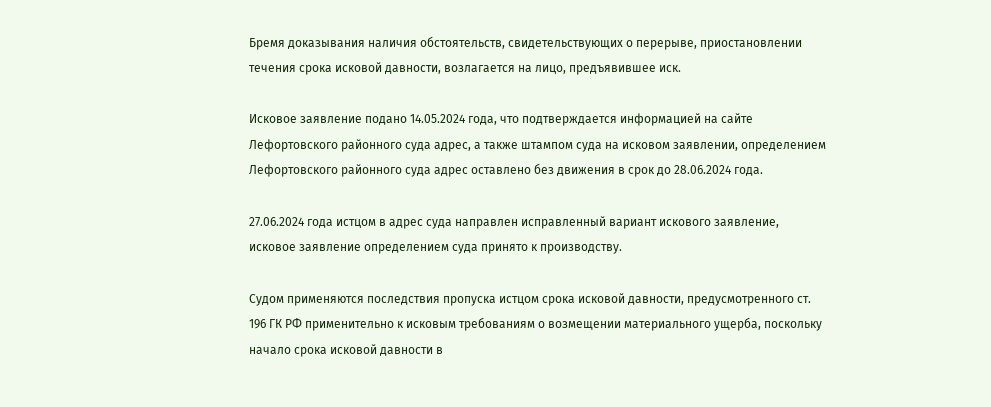Бремя доказывания наличия обстоятельств, свидетельствующих о перерыве, приостановлении течения срока исковой давности, возлагается на лицо, предъявившее иск.

Исковое заявление подано 14.05.2024 года, что подтверждается информацией на сайте Лефортовского районного суда адрес, а также штампом суда на исковом заявлении, определением Лефортовского районного суда адрес оставлено без движения в срок до 28.06.2024 года.

27.06.2024 года истцом в адрес суда направлен исправленный вариант искового заявление, исковое заявление определением суда принято к производству.

Судом применяются последствия пропуска истцом срока исковой давности, предусмотренного ст. 196 ГК РФ применительно к исковым требованиям о возмещении материального ущерба, поскольку начало срока исковой давности в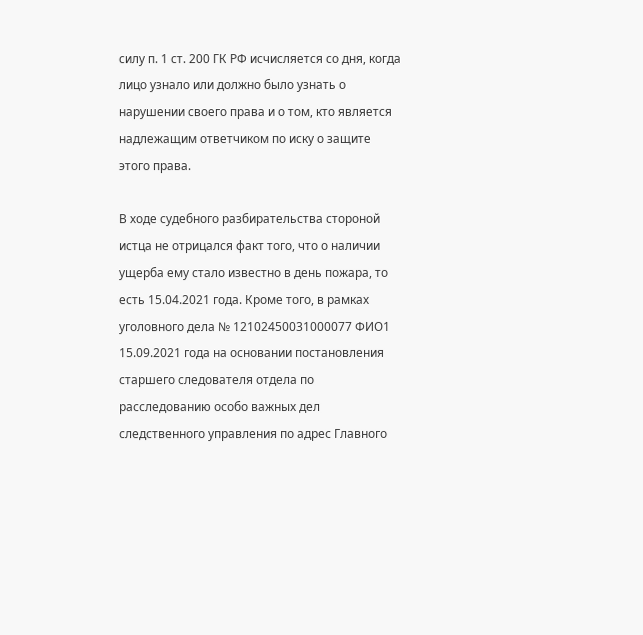силу п. 1 ст. 200 ГК РФ исчисляется со дня, когда лицо узнало или должно было узнать о нарушении своего права и о том, кто является надлежащим ответчиком по иску о защите этого права.

В ходе судебного разбирательства стороной истца не отрицался факт того, что о наличии ущерба ему стало известно в день пожара, то есть 15.04.2021 года. Кроме того, в рамках уголовного дела № 12102450031000077 ФИО1 15.09.2021 года на основании постановления старшего следователя отдела по расследованию особо важных дел следственного управления по адрес Главного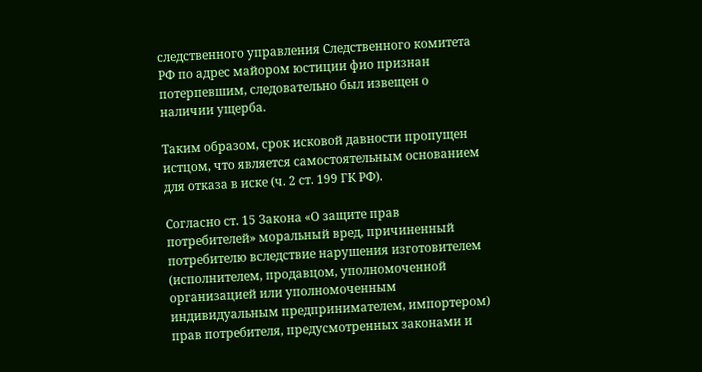следственного управления Следственного комитета РФ по адрес майором юстиции фио признан потерпевшим, следовательно был извещен о наличии ущерба.

Таким образом, срок исковой давности пропущен истцом, что является самостоятельным основанием для отказа в иске (ч. 2 ст. 199 ГК РФ).

Согласно ст. 15 Закона «О защите прав потребителей» моральный вред, причиненный потребителю вследствие нарушения изготовителем (исполнителем, продавцом, уполномоченной организацией или уполномоченным индивидуальным предпринимателем, импортером) прав потребителя, предусмотренных законами и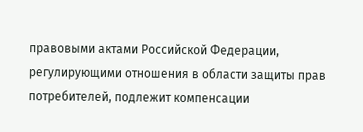правовыми актами Российской Федерации, регулирующими отношения в области защиты прав потребителей, подлежит компенсации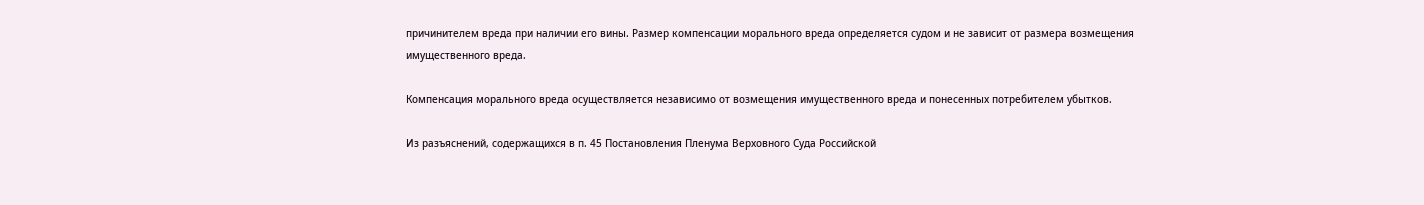причинителем вреда при наличии его вины. Размер компенсации морального вреда определяется судом и не зависит от размера возмещения имущественного вреда.

Компенсация морального вреда осуществляется независимо от возмещения имущественного вреда и понесенных потребителем убытков.

Из разъяснений, содержащихся в п. 45 Постановления Пленума Верховного Суда Российской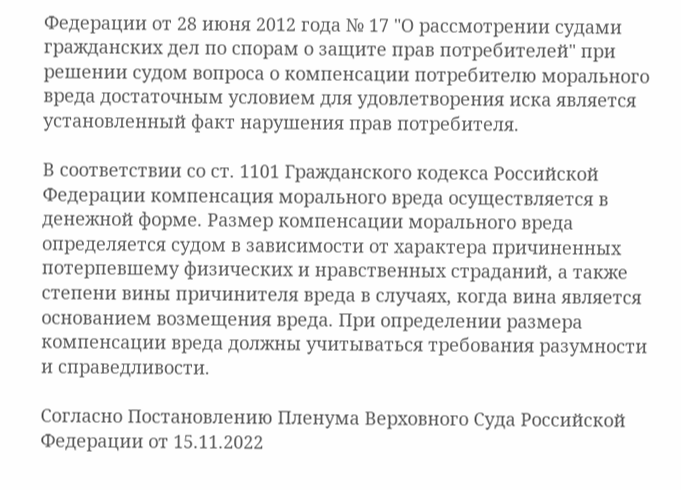Федерации от 28 июня 2012 года № 17 "О рассмотрении судами гражданских дел по спорам о защите прав потребителей" при решении судом вопроса о компенсации потребителю морального вреда достаточным условием для удовлетворения иска является установленный факт нарушения прав потребителя.

В соответствии со ст. 1101 Гражданского кодекса Российской Федерации компенсация морального вреда осуществляется в денежной форме. Размер компенсации морального вреда определяется судом в зависимости от характера причиненных потерпевшему физических и нравственных страданий, а также степени вины причинителя вреда в случаях, когда вина является основанием возмещения вреда. При определении размера компенсации вреда должны учитываться требования разумности и справедливости.

Согласно Постановлению Пленума Верховного Суда Российской Федерации от 15.11.2022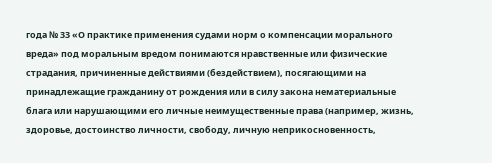года № 33 «О практике применения судами норм о компенсации морального вреда» под моральным вредом понимаются нравственные или физические страдания, причиненные действиями (бездействием), посягающими на принадлежащие гражданину от рождения или в силу закона нематериальные блага или нарушающими его личные неимущественные права (например, жизнь, здоровье, достоинство личности, свободу, личную неприкосновенность,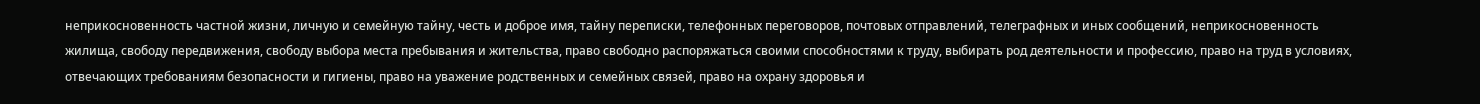неприкосновенность частной жизни, личную и семейную тайну, честь и доброе имя, тайну переписки, телефонных переговоров, почтовых отправлений, телеграфных и иных сообщений, неприкосновенность жилища, свободу передвижения, свободу выбора места пребывания и жительства, право свободно распоряжаться своими способностями к труду, выбирать род деятельности и профессию, право на труд в условиях, отвечающих требованиям безопасности и гигиены, право на уважение родственных и семейных связей, право на охрану здоровья и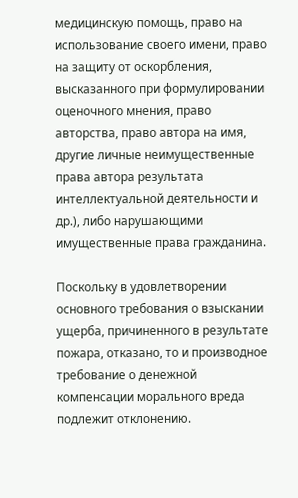медицинскую помощь, право на использование своего имени, право на защиту от оскорбления, высказанного при формулировании оценочного мнения, право авторства, право автора на имя, другие личные неимущественные права автора результата интеллектуальной деятельности и др.), либо нарушающими имущественные права гражданина.

Поскольку в удовлетворении основного требования о взыскании ущерба, причиненного в результате пожара, отказано, то и производное требование о денежной компенсации морального вреда подлежит отклонению.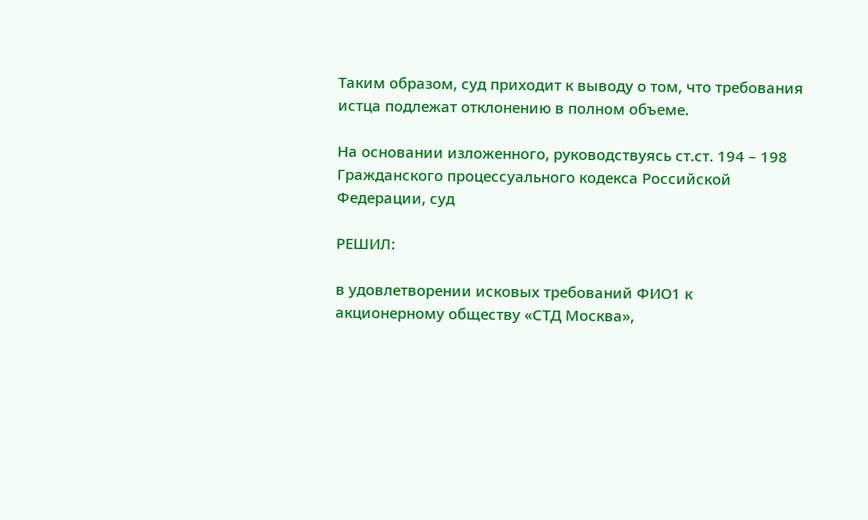Таким образом, суд приходит к выводу о том, что требования истца подлежат отклонению в полном объеме.

На основании изложенного, руководствуясь ст.ст. 194 – 198 Гражданского процессуального кодекса Российской Федерации, суд

РЕШИЛ:

в удовлетворении исковых требований ФИО1 к акционерному обществу «СТД Москва»,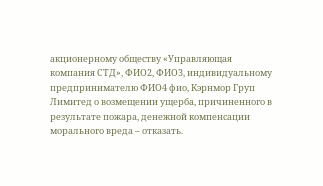акционерному обществу «Управляющая компания СТД», ФИО2, ФИО3, индивидуальному предпринимателю ФИО4 фио, Кэрнмор Груп Лимитед о возмещении ущерба, причиненного в результате пожара, денежной компенсации морального вреда – отказать.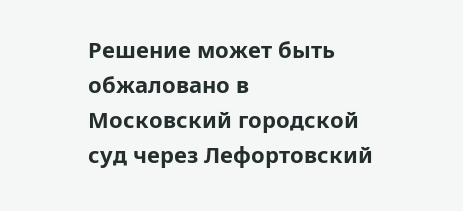Решение может быть обжаловано в Московский городской суд через Лефортовский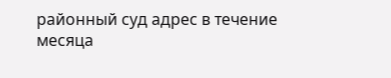районный суд адрес в течение месяца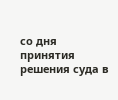со дня принятия решения суда в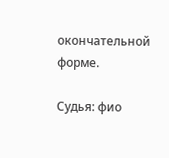окончательной форме.

Судья: фио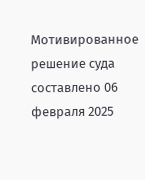Мотивированное решение суда составлено 06 февраля 2025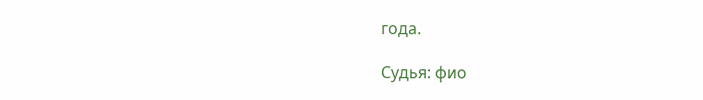года.

Судья: фио